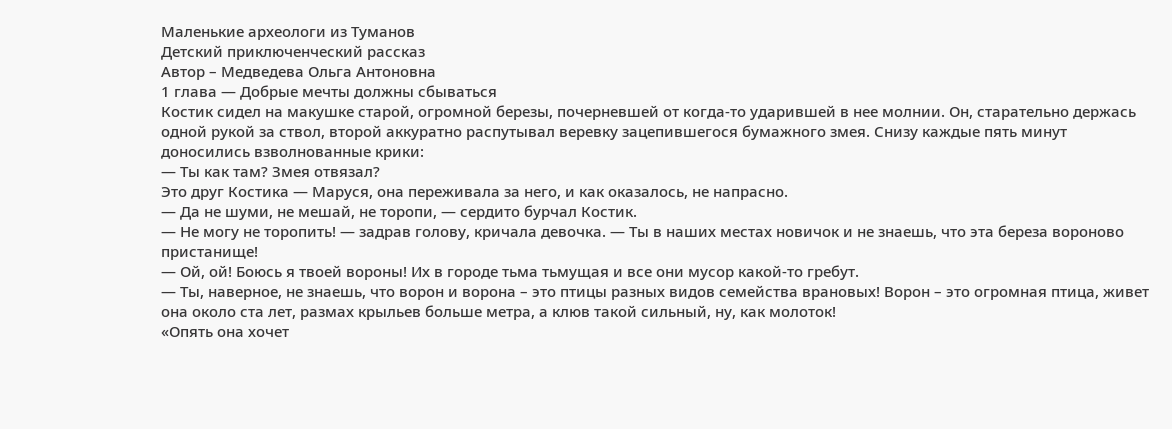Маленькие археологи из Туманов
Детский приключенческий рассказ
Автор – Медведева Ольга Антоновна
1 глава — Добрые мечты должны сбываться
Костик сидел на макушке старой, огромной березы, почерневшей от когда-то ударившей в нее молнии. Он, старательно держась одной рукой за ствол, второй аккуратно распутывал веревку зацепившегося бумажного змея. Снизу каждые пять минут доносились взволнованные крики:
— Ты как там? Змея отвязал?
Это друг Костика — Маруся, она переживала за него, и как оказалось, не напрасно.
— Да не шуми, не мешай, не торопи, — сердито бурчал Костик.
— Не могу не торопить! — задрав голову, кричала девочка. — Ты в наших местах новичок и не знаешь, что эта береза вороново пристанище!
— Ой, ой! Боюсь я твоей вороны! Их в городе тьма тьмущая и все они мусор какой-то гребут.
— Ты, наверное, не знаешь, что ворон и ворона – это птицы разных видов семейства врановых! Ворон – это огромная птица, живет она около ста лет, размах крыльев больше метра, а клюв такой сильный, ну, как молоток!
«Опять она хочет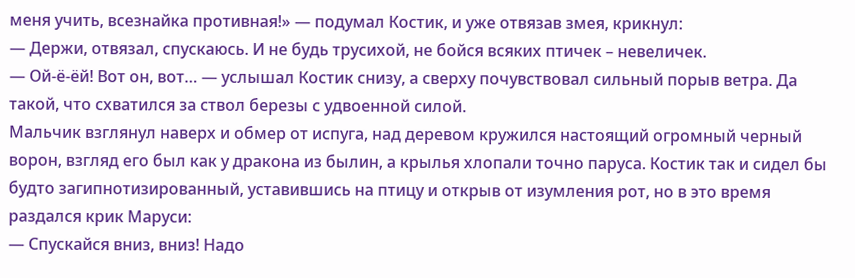меня учить, всезнайка противная!» — подумал Костик, и уже отвязав змея, крикнул:
— Держи, отвязал, спускаюсь. И не будь трусихой, не бойся всяких птичек – невеличек.
— Ой-ё-ёй! Вот он, вот… — услышал Костик снизу, а сверху почувствовал сильный порыв ветра. Да такой, что схватился за ствол березы с удвоенной силой.
Мальчик взглянул наверх и обмер от испуга, над деревом кружился настоящий огромный черный ворон, взгляд его был как у дракона из былин, а крылья хлопали точно паруса. Костик так и сидел бы будто загипнотизированный, уставившись на птицу и открыв от изумления рот, но в это время раздался крик Маруси:
— Спускайся вниз, вниз! Надо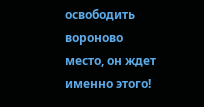освободить вороново место, он ждет именно этого!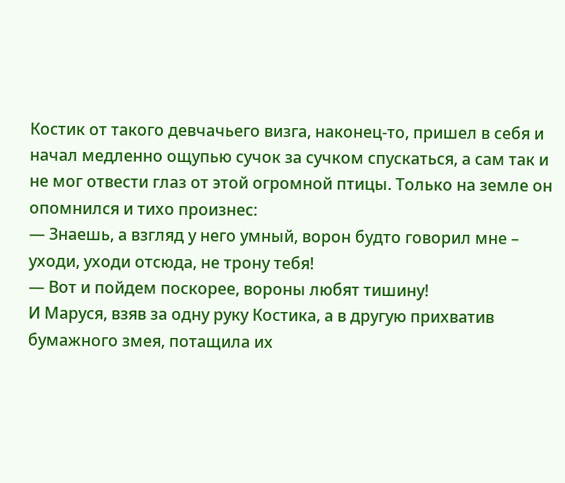Костик от такого девчачьего визга, наконец-то, пришел в себя и начал медленно ощупью сучок за сучком спускаться, а сам так и не мог отвести глаз от этой огромной птицы. Только на земле он опомнился и тихо произнес:
— Знаешь, а взгляд у него умный, ворон будто говорил мне – уходи, уходи отсюда, не трону тебя!
— Вот и пойдем поскорее, вороны любят тишину!
И Маруся, взяв за одну руку Костика, а в другую прихватив бумажного змея, потащила их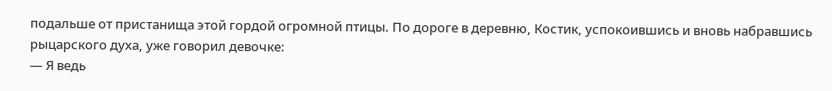подальше от пристанища этой гордой огромной птицы. По дороге в деревню, Костик, успокоившись и вновь набравшись рыцарского духа, уже говорил девочке:
— Я ведь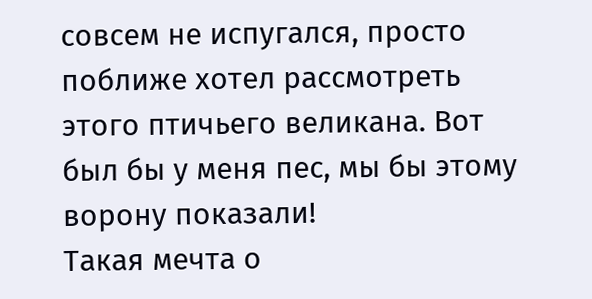совсем не испугался, просто поближе хотел рассмотреть этого птичьего великана. Вот был бы у меня пес, мы бы этому ворону показали!
Такая мечта о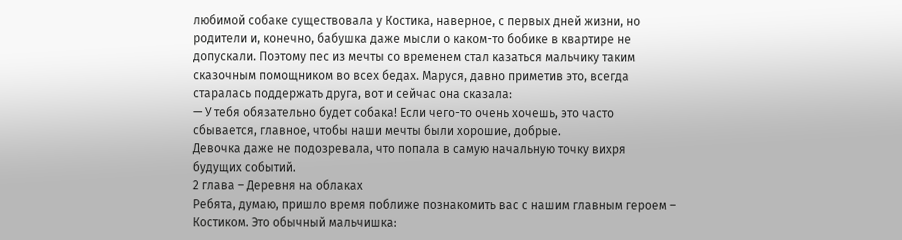любимой собаке существовала у Костика, наверное, с первых дней жизни, но родители и, конечно, бабушка даже мысли о каком-то бобике в квартире не допускали. Поэтому пес из мечты со временем стал казаться мальчику таким сказочным помощником во всех бедах. Маруся, давно приметив это, всегда старалась поддержать друга, вот и сейчас она сказала:
— У тебя обязательно будет собака! Если чего-то очень хочешь, это часто сбывается, главное, чтобы наши мечты были хорошие, добрые.
Девочка даже не подозревала, что попала в самую начальную точку вихря будущих событий.
2 глава – Деревня на облаках
Ребята, думаю, пришло время поближе познакомить вас с нашим главным героем – Костиком. Это обычный мальчишка: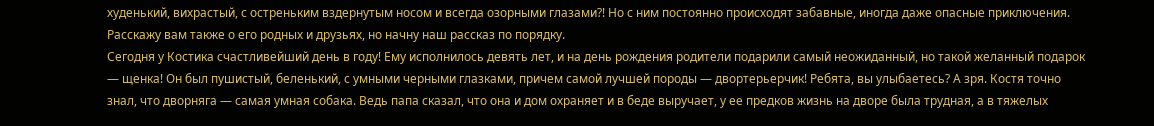худенький, вихрастый, с остреньким вздернутым носом и всегда озорными глазами?! Но с ним постоянно происходят забавные, иногда даже опасные приключения. Расскажу вам также о его родных и друзьях, но начну наш рассказ по порядку.
Сегодня у Костика счастливейший день в году! Ему исполнилось девять лет, и на день рождения родители подарили самый неожиданный, но такой желанный подарок — щенка! Он был пушистый, беленький, с умными черными глазками, причем самой лучшей породы — двортерьерчик! Ребята, вы улыбаетесь? А зря. Костя точно знал, что дворняга — самая умная собака. Ведь папа сказал, что она и дом охраняет и в беде выручает, у ее предков жизнь на дворе была трудная, а в тяжелых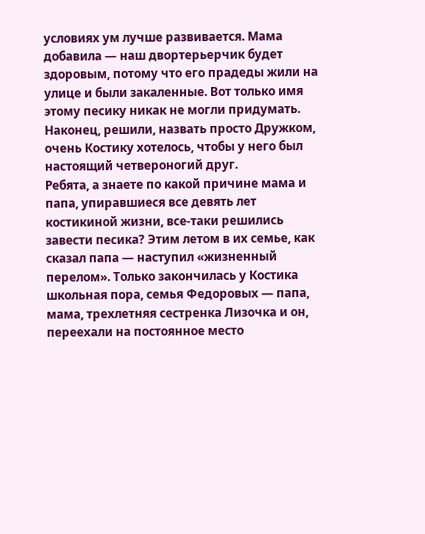условиях ум лучше развивается. Мама добавила — наш двортерьерчик будет здоровым, потому что его прадеды жили на улице и были закаленные. Вот только имя этому песику никак не могли придумать. Наконец, решили, назвать просто Дружком, очень Костику хотелось, чтобы у него был настоящий четвероногий друг.
Ребята, а знаете по какой причине мама и папа, упиравшиеся все девять лет костикиной жизни, все-таки решились завести песика? Этим летом в их семье, как сказал папа — наступил «жизненный перелом». Только закончилась у Костика школьная пора, семья Федоровых — папа, мама, трехлетняя сестренка Лизочка и он, переехали на постоянное место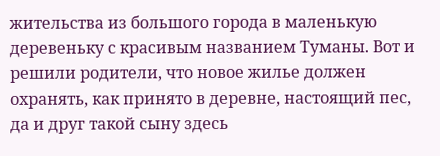жительства из большого города в маленькую деревеньку с красивым названием Туманы. Вот и решили родители, что новое жилье должен охранять, как принято в деревне, настоящий пес, да и друг такой сыну здесь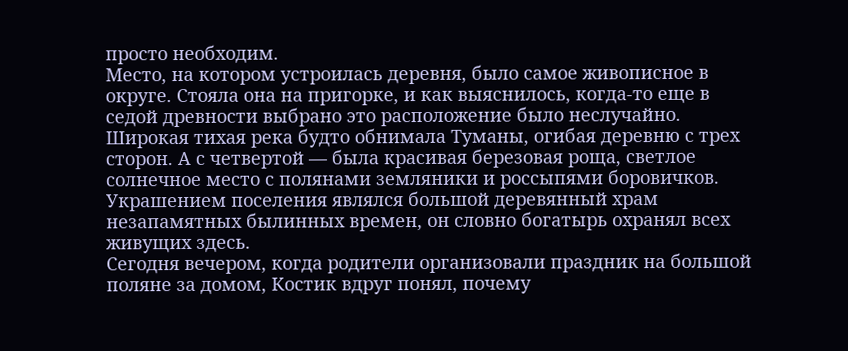просто необходим.
Место, на котором устроилась деревня, было самое живописное в округе. Стояла она на пригорке, и как выяснилось, когда-то еще в седой древности выбрано это расположение было неслучайно. Широкая тихая река будто обнимала Туманы, огибая деревню с трех сторон. А с четвертой — была красивая березовая роща, светлое солнечное место с полянами земляники и россыпями боровичков. Украшением поселения являлся большой деревянный храм незапамятных былинных времен, он словно богатырь охранял всех живущих здесь.
Сегодня вечером, когда родители организовали праздник на большой поляне за домом, Костик вдруг понял, почему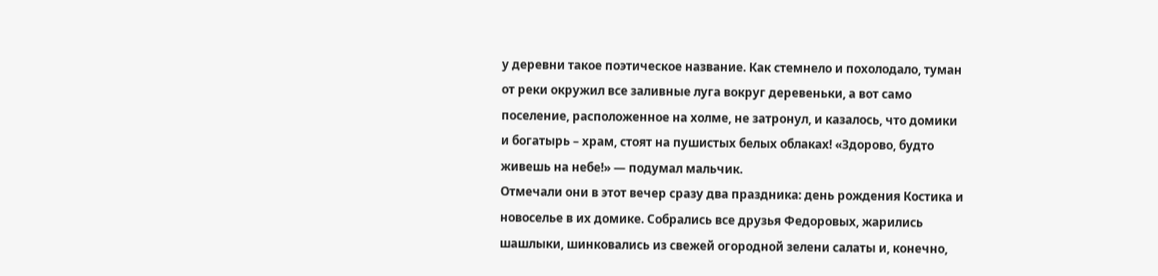у деревни такое поэтическое название. Как стемнело и похолодало, туман от реки окружил все заливные луга вокруг деревеньки, а вот само поселение, расположенное на холме, не затронул, и казалось, что домики и богатырь – храм, стоят на пушистых белых облаках! «Здорово, будто живешь на небе!» — подумал мальчик.
Отмечали они в этот вечер сразу два праздника: день рождения Костика и новоселье в их домике. Собрались все друзья Федоровых, жарились шашлыки, шинковались из свежей огородной зелени салаты и, конечно,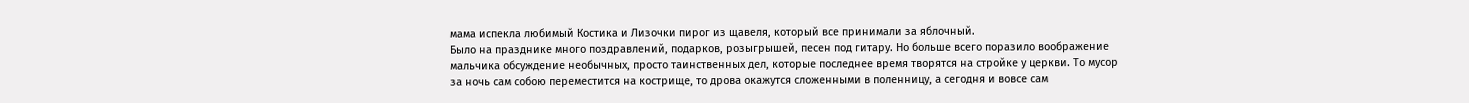мама испекла любимый Костика и Лизочки пирог из щавеля, который все принимали за яблочный.
Было на празднике много поздравлений, подарков, розыгрышей, песен под гитару. Но больше всего поразило воображение мальчика обсуждение необычных, просто таинственных дел, которые последнее время творятся на стройке у церкви. То мусор за ночь сам собою переместится на кострище, то дрова окажутся сложенными в поленницу, а сегодня и вовсе сам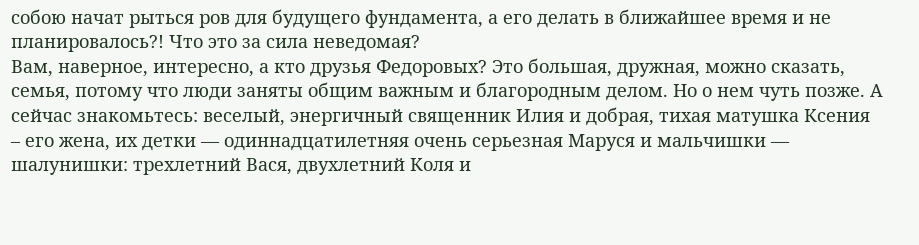собою начат рыться ров для будущего фундамента, а его делать в ближайшее время и не планировалось?! Что это за сила неведомая?
Вам, наверное, интересно, а кто друзья Федоровых? Это большая, дружная, можно сказать, семья, потому что люди заняты общим важным и благородным делом. Но о нем чуть позже. А сейчас знакомьтесь: веселый, энергичный священник Илия и добрая, тихая матушка Ксения – его жена, их детки — одиннадцатилетняя очень серьезная Маруся и мальчишки — шалунишки: трехлетний Вася, двухлетний Коля и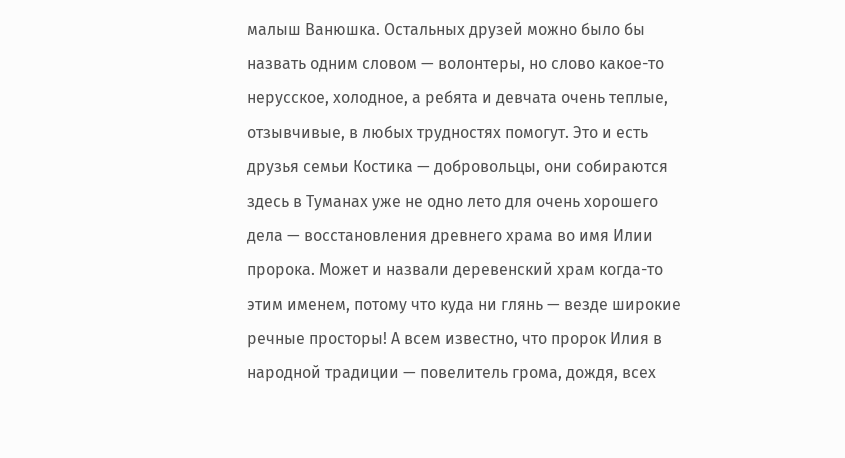малыш Ванюшка. Остальных друзей можно было бы назвать одним словом — волонтеры, но слово какое-то нерусское, холодное, а ребята и девчата очень теплые, отзывчивые, в любых трудностях помогут. Это и есть друзья семьи Костика — добровольцы, они собираются здесь в Туманах уже не одно лето для очень хорошего дела — восстановления древнего храма во имя Илии пророка. Может и назвали деревенский храм когда-то этим именем, потому что куда ни глянь — везде широкие речные просторы! А всем известно, что пророк Илия в народной традиции — повелитель грома, дождя, всех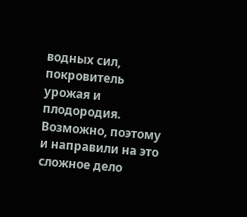водных сил, покровитель урожая и плодородия. Возможно, поэтому и направили на это сложное дело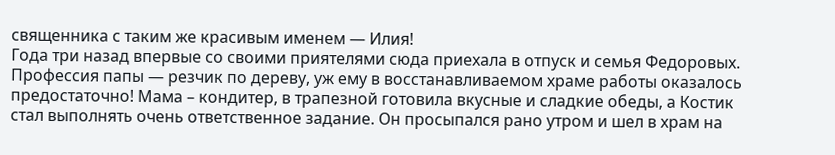священника с таким же красивым именем — Илия!
Года три назад впервые со своими приятелями сюда приехала в отпуск и семья Федоровых. Профессия папы — резчик по дереву, уж ему в восстанавливаемом храме работы оказалось предостаточно! Мама – кондитер, в трапезной готовила вкусные и сладкие обеды, а Костик стал выполнять очень ответственное задание. Он просыпался рано утром и шел в храм на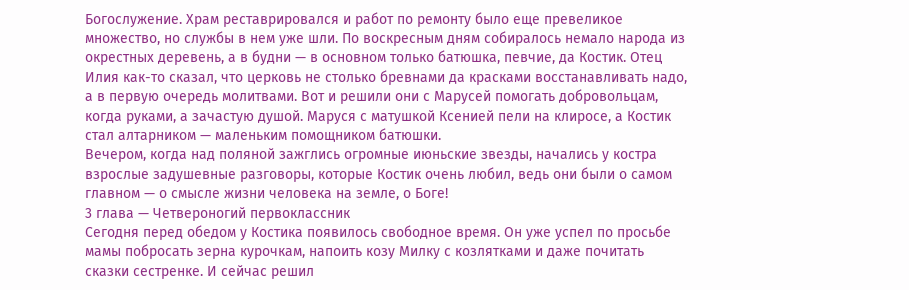Богослужение. Храм реставрировался и работ по ремонту было еще превеликое множество, но службы в нем уже шли. По воскресным дням собиралось немало народа из окрестных деревень, а в будни — в основном только батюшка, певчие, да Костик. Отец Илия как-то сказал, что церковь не столько бревнами да красками восстанавливать надо, а в первую очередь молитвами. Вот и решили они с Марусей помогать добровольцам, когда руками, а зачастую душой. Маруся с матушкой Ксенией пели на клиросе, а Костик стал алтарником — маленьким помощником батюшки.
Вечером, когда над поляной зажглись огромные июньские звезды, начались у костра взрослые задушевные разговоры, которые Костик очень любил, ведь они были о самом главном — о смысле жизни человека на земле, о Боге!
3 глава — Четвероногий первоклассник
Сегодня перед обедом у Костика появилось свободное время. Он уже успел по просьбе мамы побросать зерна курочкам, напоить козу Милку с козлятками и даже почитать сказки сестренке. И сейчас решил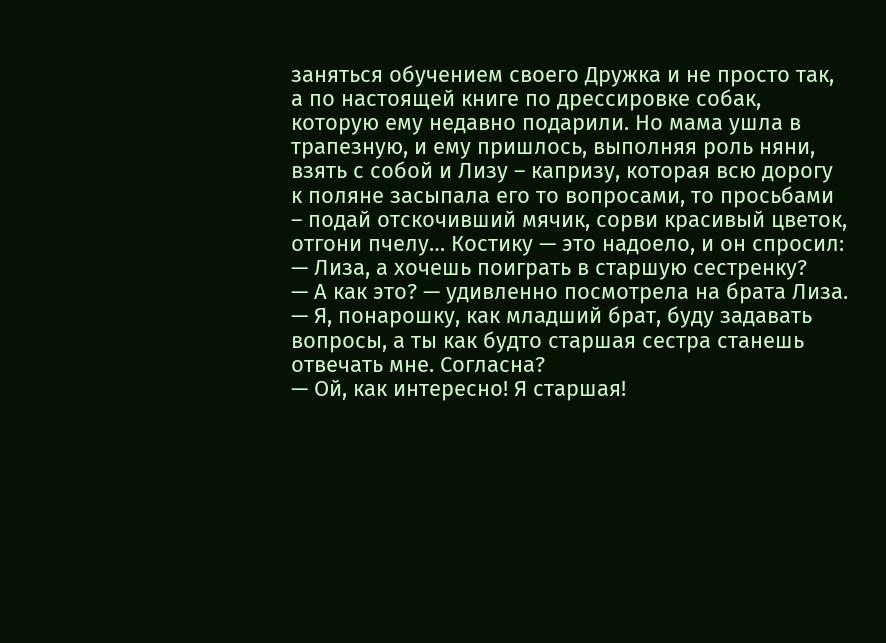заняться обучением своего Дружка и не просто так, а по настоящей книге по дрессировке собак, которую ему недавно подарили. Но мама ушла в трапезную, и ему пришлось, выполняя роль няни, взять с собой и Лизу – капризу, которая всю дорогу к поляне засыпала его то вопросами, то просьбами – подай отскочивший мячик, сорви красивый цветок, отгони пчелу… Костику — это надоело, и он спросил:
— Лиза, а хочешь поиграть в старшую сестренку?
— А как это? — удивленно посмотрела на брата Лиза.
— Я, понарошку, как младший брат, буду задавать вопросы, а ты как будто старшая сестра станешь отвечать мне. Согласна?
— Ой, как интересно! Я старшая!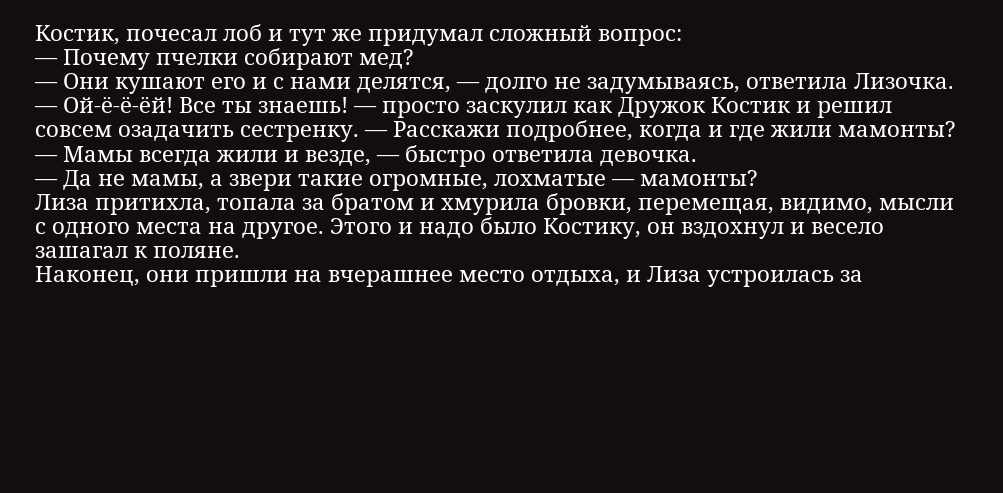Костик, почесал лоб и тут же придумал сложный вопрос:
— Почему пчелки собирают мед?
— Они кушают его и с нами делятся, — долго не задумываясь, ответила Лизочка.
— Ой-ё-ё-ёй! Все ты знаешь! — просто заскулил как Дружок Костик и решил совсем озадачить сестренку. — Расскажи подробнее, когда и где жили мамонты?
— Мамы всегда жили и везде, — быстро ответила девочка.
— Да не мамы, а звери такие огромные, лохматые — мамонты?
Лиза притихла, топала за братом и хмурила бровки, перемещая, видимо, мысли с одного места на другое. Этого и надо было Костику, он вздохнул и весело зашагал к поляне.
Наконец, они пришли на вчерашнее место отдыха, и Лиза устроилась за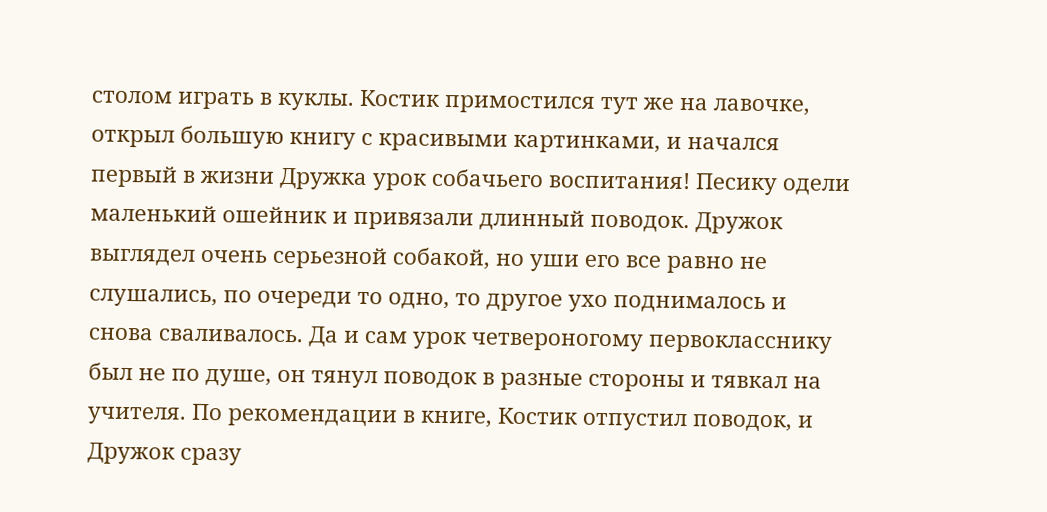столом играть в куклы. Костик примостился тут же на лавочке, открыл большую книгу с красивыми картинками, и начался первый в жизни Дружка урок собачьего воспитания! Песику одели маленький ошейник и привязали длинный поводок. Дружок выглядел очень серьезной собакой, но уши его все равно не слушались, по очереди то одно, то другое ухо поднималось и снова сваливалось. Да и сам урок четвероногому первокласснику был не по душе, он тянул поводок в разные стороны и тявкал на учителя. По рекомендации в книге, Костик отпустил поводок, и Дружок сразу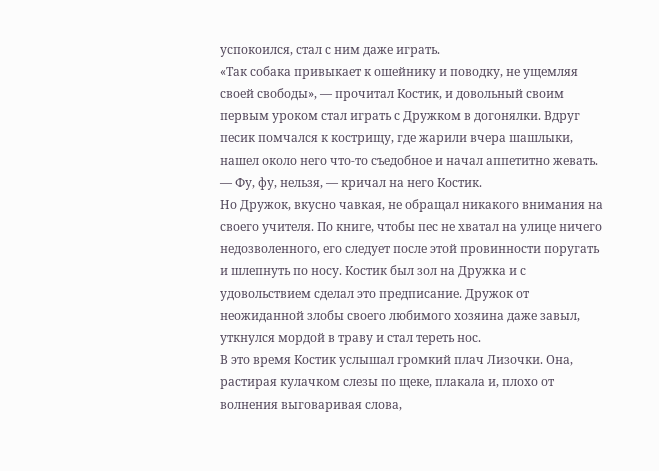успокоился, стал с ним даже играть.
«Так собака привыкает к ошейнику и поводку, не ущемляя своей свободы», — прочитал Костик, и довольный своим первым уроком стал играть с Дружком в догонялки. Вдруг песик помчался к кострищу, где жарили вчера шашлыки, нашел около него что-то съедобное и начал аппетитно жевать.
— Фу, фу, нельзя, — кричал на него Костик.
Но Дружок, вкусно чавкая, не обращал никакого внимания на своего учителя. По книге, чтобы пес не хватал на улице ничего недозволенного, его следует после этой провинности поругать и шлепнуть по носу. Костик был зол на Дружка и с удовольствием сделал это предписание. Дружок от неожиданной злобы своего любимого хозяина даже завыл, уткнулся мордой в траву и стал тереть нос.
В это время Костик услышал громкий плач Лизочки. Она, растирая кулачком слезы по щеке, плакала и, плохо от волнения выговаривая слова,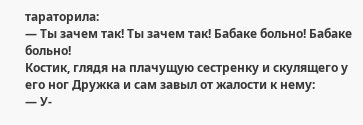тараторила:
— Ты зачем так! Ты зачем так! Бабаке больно! Бабаке больно!
Костик, глядя на плачущую сестренку и скулящего у его ног Дружка и сам завыл от жалости к нему:
— У-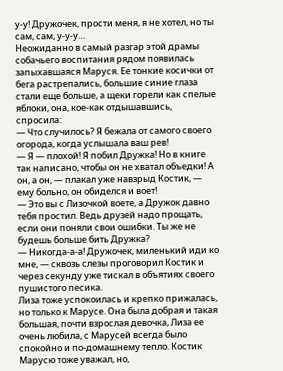у-у! Дружочек, прости меня, я не хотел, но ты сам, сам, у-у-у…
Неожиданно в самый разгар этой драмы собачьего воспитания рядом появилась запыхавшаяся Маруся. Ее тонкие косички от бега растрепались, большие синие глаза стали еще больше, а щеки горели как спелые яблоки, она, кое-как отдышавшись, спросила:
— Что случилось? Я бежала от самого своего огорода, когда услышала ваш рев!
— Я — плохой! Я побил Дружка! Но в книге так написано, чтобы он не хватал объедки! А он, а он, — плакал уже навзрыд Костик, — ему больно, он обиделся и воет!
— Это вы с Лизочкой воете, а Дружок давно тебя простил. Ведь друзей надо прощать, если они поняли свои ошибки. Ты же не будешь больше бить Дружка?
— Никогда-а-а! Дружочек, миленький иди ко мне, — сквозь слезы проговорил Костик и через секунду уже тискал в объятиях своего пушистого песика.
Лиза тоже успокоилась и крепко прижалась, но только к Марусе. Она была добрая и такая большая, почти взрослая девочка, Лиза ее очень любила, с Марусей всегда было спокойно и по-домашнему тепло. Костик Марусю тоже уважал, но,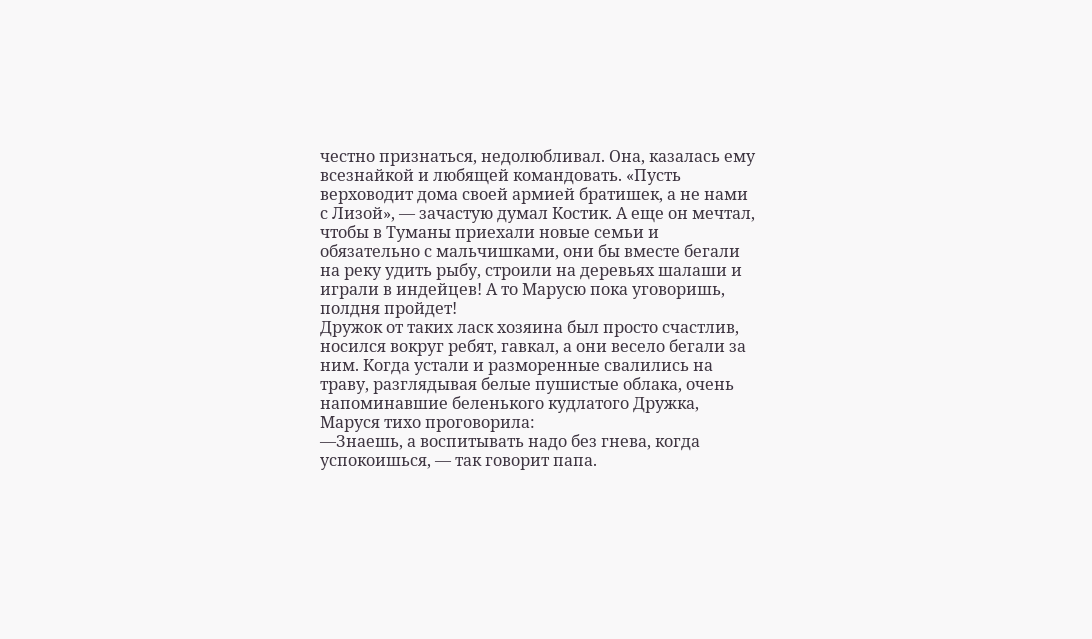честно признаться, недолюбливал. Она, казалась ему всезнайкой и любящей командовать. «Пусть верховодит дома своей армией братишек, а не нами с Лизой», — зачастую думал Костик. А еще он мечтал, чтобы в Туманы приехали новые семьи и обязательно с мальчишками, они бы вместе бегали на реку удить рыбу, строили на деревьях шалаши и играли в индейцев! А то Марусю пока уговоришь, полдня пройдет!
Дружок от таких ласк хозяина был просто счастлив, носился вокруг ребят, гавкал, а они весело бегали за ним. Когда устали и разморенные свалились на траву, разглядывая белые пушистые облака, очень напоминавшие беленького кудлатого Дружка, Маруся тихо проговорила:
—Знаешь, а воспитывать надо без гнева, когда успокоишься, — так говорит папа.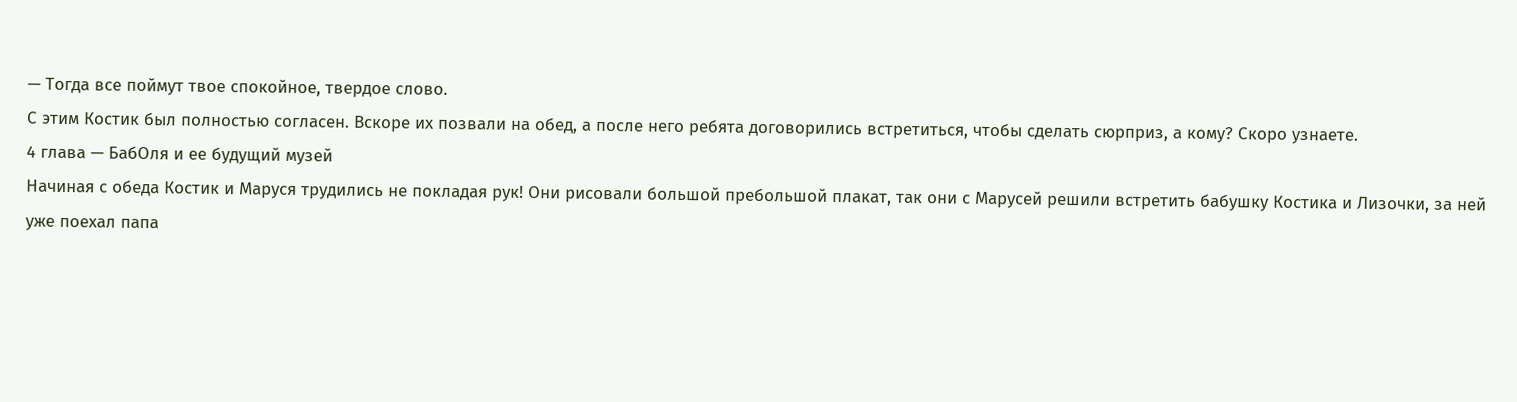— Тогда все поймут твое спокойное, твердое слово.
С этим Костик был полностью согласен. Вскоре их позвали на обед, а после него ребята договорились встретиться, чтобы сделать сюрприз, а кому? Скоро узнаете.
4 глава — БабОля и ее будущий музей
Начиная с обеда Костик и Маруся трудились не покладая рук! Они рисовали большой пребольшой плакат, так они с Марусей решили встретить бабушку Костика и Лизочки, за ней уже поехал папа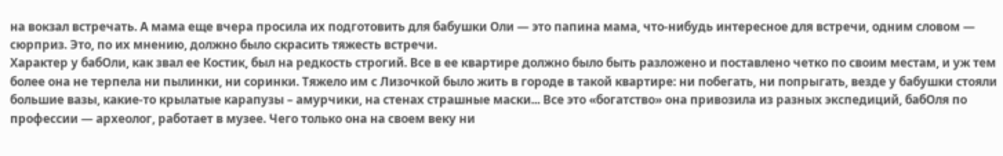на вокзал встречать. А мама еще вчера просила их подготовить для бабушки Оли — это папина мама, что-нибудь интересное для встречи, одним словом — сюрприз. Это, по их мнению, должно было скрасить тяжесть встречи.
Характер у бабОли, как звал ее Костик, был на редкость строгий. Все в ее квартире должно было быть разложено и поставлено четко по своим местам, и уж тем более она не терпела ни пылинки, ни соринки. Тяжело им с Лизочкой было жить в городе в такой квартире: ни побегать, ни попрыгать, везде у бабушки стояли большие вазы, какие-то крылатые карапузы – амурчики, на стенах страшные маски... Все это «богатство» она привозила из разных экспедиций, бабОля по профессии — археолог, работает в музее. Чего только она на своем веку ни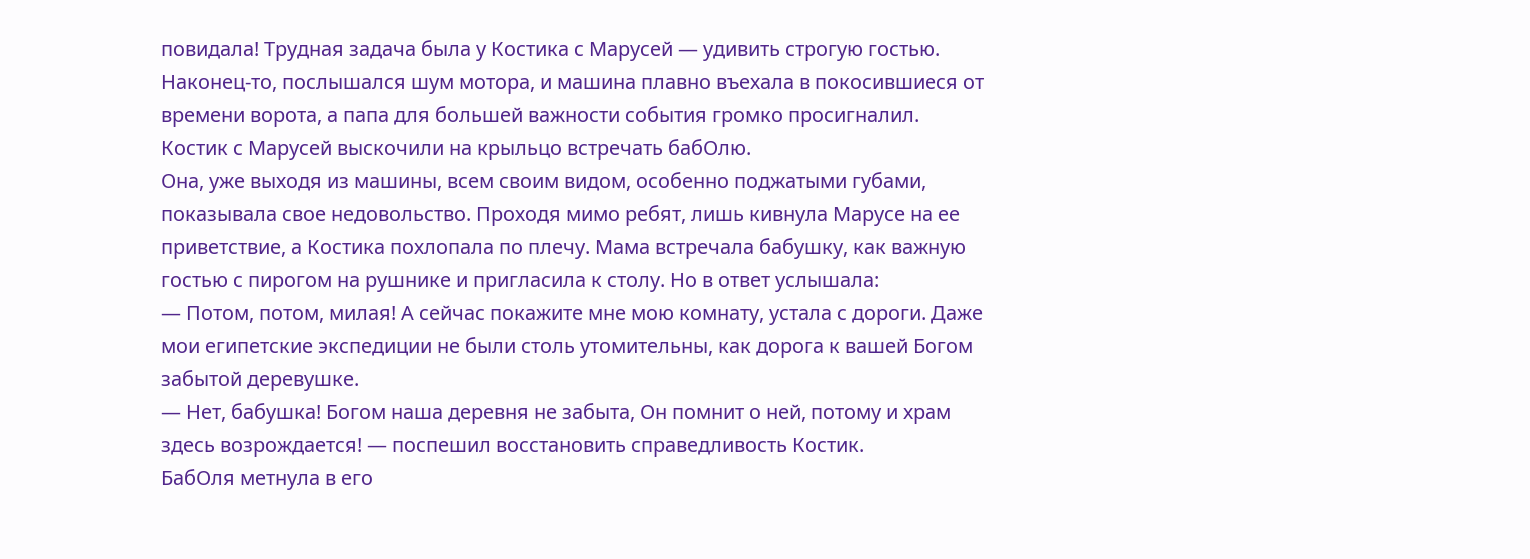повидала! Трудная задача была у Костика с Марусей — удивить строгую гостью.
Наконец-то, послышался шум мотора, и машина плавно въехала в покосившиеся от времени ворота, а папа для большей важности события громко просигналил. Костик с Марусей выскочили на крыльцо встречать бабОлю.
Она, уже выходя из машины, всем своим видом, особенно поджатыми губами, показывала свое недовольство. Проходя мимо ребят, лишь кивнула Марусе на ее приветствие, а Костика похлопала по плечу. Мама встречала бабушку, как важную гостью с пирогом на рушнике и пригласила к столу. Но в ответ услышала:
— Потом, потом, милая! А сейчас покажите мне мою комнату, устала с дороги. Даже мои египетские экспедиции не были столь утомительны, как дорога к вашей Богом забытой деревушке.
— Нет, бабушка! Богом наша деревня не забыта, Он помнит о ней, потому и храм здесь возрождается! — поспешил восстановить справедливость Костик.
БабОля метнула в его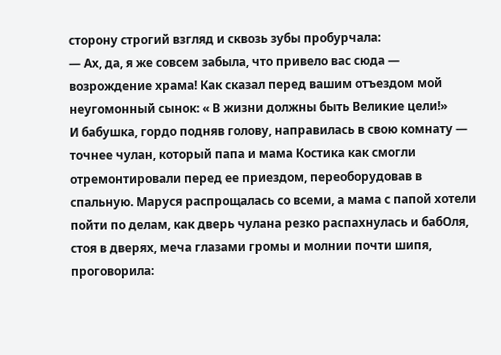сторону строгий взгляд и сквозь зубы пробурчала:
— Ах, да, я же совсем забыла, что привело вас сюда — возрождение храма! Как сказал перед вашим отъездом мой неугомонный сынок: « В жизни должны быть Великие цели!»
И бабушка, гордо подняв голову, направилась в свою комнату — точнее чулан, который папа и мама Костика как смогли отремонтировали перед ее приездом, переоборудовав в спальную. Маруся распрощалась со всеми, а мама с папой хотели пойти по делам, как дверь чулана резко распахнулась и бабОля, стоя в дверях, меча глазами громы и молнии почти шипя, проговорила: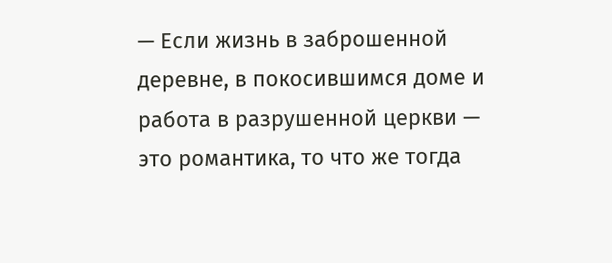— Если жизнь в заброшенной деревне, в покосившимся доме и работа в разрушенной церкви — это романтика, то что же тогда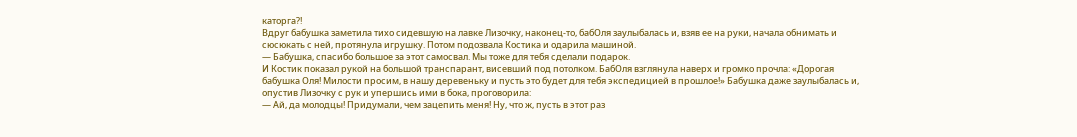каторга?!
Вдруг бабушка заметила тихо сидевшую на лавке Лизочку, наконец-то, бабОля заулыбалась и, взяв ее на руки, начала обнимать и сюсюкать с ней, протянула игрушку. Потом подозвала Костика и одарила машиной.
— Бабушка, спасибо большое за этот самосвал. Мы тоже для тебя сделали подарок.
И Костик показал рукой на большой транспарант, висевший под потолком. БабОля взглянула наверх и громко прочла: «Дорогая бабушка Оля! Милости просим, в нашу деревеньку и пусть это будет для тебя экспедицией в прошлое!» Бабушка даже заулыбалась и, опустив Лизочку с рук и упершись ими в бока, проговорила:
— Ай, да молодцы! Придумали, чем зацепить меня! Ну, что ж, пусть в этот раз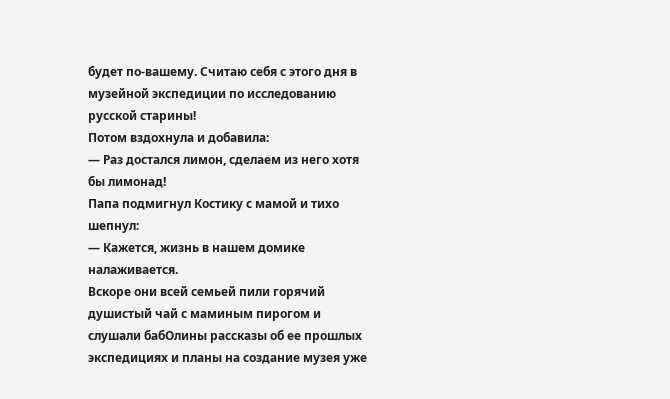будет по-вашему. Считаю себя с этого дня в музейной экспедиции по исследованию русской старины!
Потом вздохнула и добавила:
— Раз достался лимон, сделаем из него хотя бы лимонад!
Папа подмигнул Костику с мамой и тихо шепнул:
— Кажется, жизнь в нашем домике налаживается.
Вскоре они всей семьей пили горячий душистый чай с маминым пирогом и слушали бабОлины рассказы об ее прошлых экспедициях и планы на создание музея уже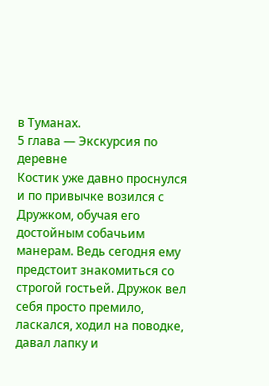в Туманах.
5 глава — Экскурсия по деревне
Костик уже давно проснулся и по привычке возился с Дружком, обучая его достойным собачьим манерам. Ведь сегодня ему предстоит знакомиться со строгой гостьей. Дружок вел себя просто премило, ласкался, ходил на поводке, давал лапку и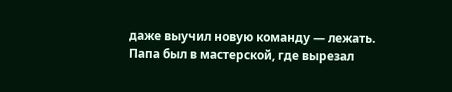даже выучил новую команду — лежать.
Папа был в мастерской, где вырезал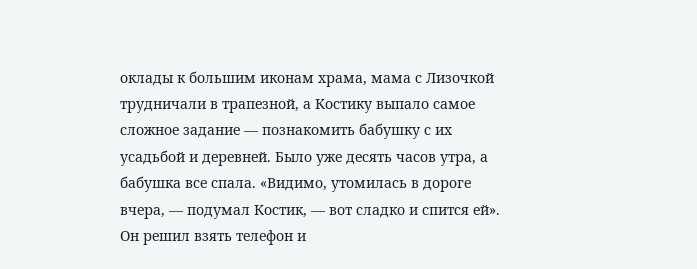оклады к большим иконам храма, мама с Лизочкой трудничали в трапезной, а Костику выпало самое сложное задание — познакомить бабушку с их усадьбой и деревней. Было уже десять часов утра, а бабушка все спала. «Видимо, утомилась в дороге вчера, — подумал Костик, — вот сладко и спится ей». Он решил взять телефон и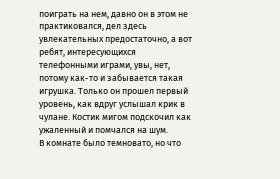поиграть на нем, давно он в этом не практиковался, дел здесь увлекательных предостаточно, а вот ребят, интересующихся телефонными играми, увы, нет, потому как-то и забывается такая игрушка. Только он прошел первый уровень, как вдруг услышал крик в чулане. Костик мигом подскочил как ужаленный и помчался на шум.
В комнате было темновато, но что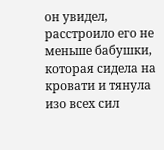он увидел, расстроило его не меньше бабушки, которая сидела на кровати и тянула изо всех сил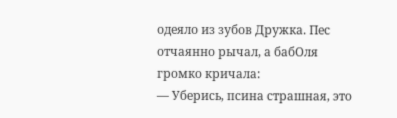одеяло из зубов Дружка. Пес отчаянно рычал, а бабОля громко кричала:
— Уберись, псина страшная, это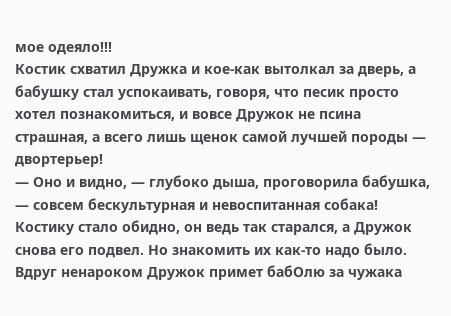мое одеяло!!!
Костик схватил Дружка и кое-как вытолкал за дверь, а бабушку стал успокаивать, говоря, что песик просто хотел познакомиться, и вовсе Дружок не псина страшная, а всего лишь щенок самой лучшей породы — двортерьер!
— Оно и видно, — глубоко дыша, проговорила бабушка, — совсем бескультурная и невоспитанная собака!
Костику стало обидно, он ведь так старался, а Дружок снова его подвел. Но знакомить их как-то надо было. Вдруг ненароком Дружок примет бабОлю за чужака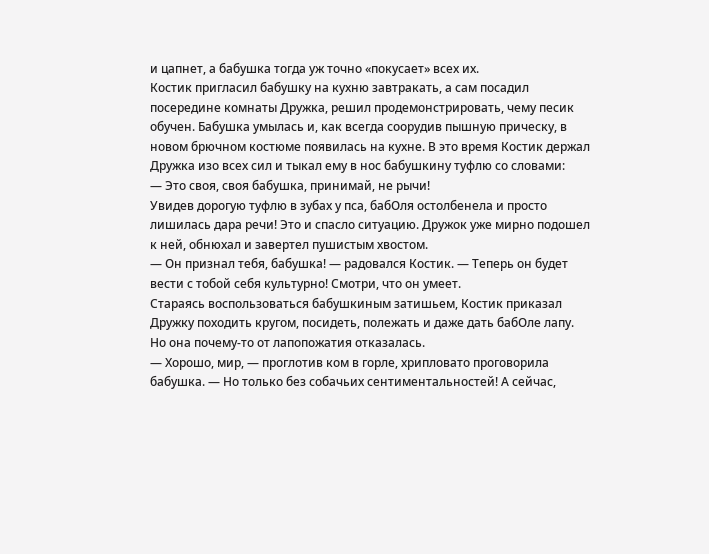и цапнет, а бабушка тогда уж точно «покусает» всех их.
Костик пригласил бабушку на кухню завтракать, а сам посадил посередине комнаты Дружка, решил продемонстрировать, чему песик обучен. Бабушка умылась и, как всегда соорудив пышную прическу, в новом брючном костюме появилась на кухне. В это время Костик держал Дружка изо всех сил и тыкал ему в нос бабушкину туфлю со словами:
— Это своя, своя бабушка, принимай, не рычи!
Увидев дорогую туфлю в зубах у пса, бабОля остолбенела и просто лишилась дара речи! Это и спасло ситуацию. Дружок уже мирно подошел к ней, обнюхал и завертел пушистым хвостом.
— Он признал тебя, бабушка! — радовался Костик. — Теперь он будет вести с тобой себя культурно! Смотри, что он умеет.
Стараясь воспользоваться бабушкиным затишьем, Костик приказал Дружку походить кругом, посидеть, полежать и даже дать бабОле лапу. Но она почему-то от лапопожатия отказалась.
— Хорошо, мир, — проглотив ком в горле, хрипловато проговорила бабушка. — Но только без собачьих сентиментальностей! А сейчас,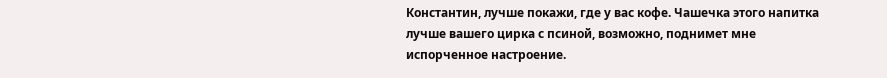Константин, лучше покажи, где у вас кофе. Чашечка этого напитка лучше вашего цирка с псиной, возможно, поднимет мне испорченное настроение.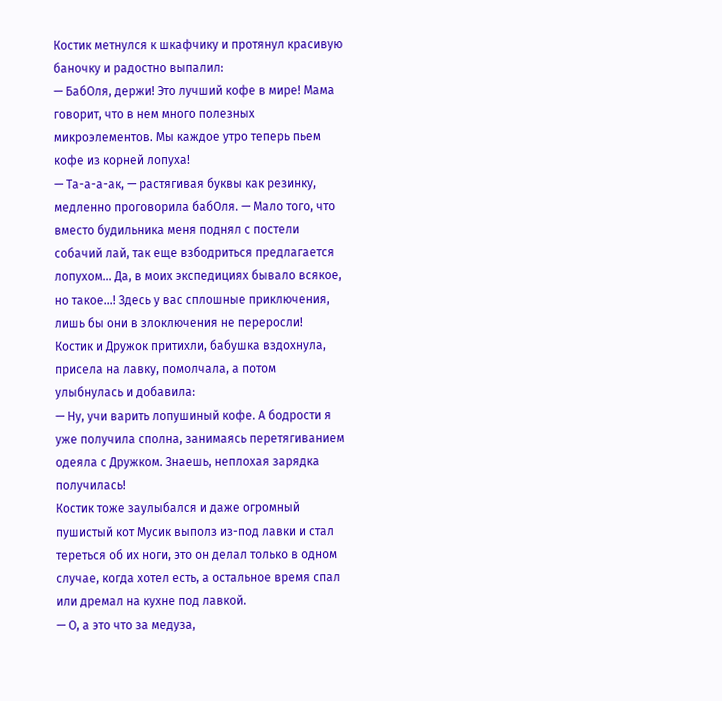Костик метнулся к шкафчику и протянул красивую баночку и радостно выпалил:
— БабОля, держи! Это лучший кофе в мире! Мама говорит, что в нем много полезных микроэлементов. Мы каждое утро теперь пьем кофе из корней лопуха!
— Та-а-а-ак, — растягивая буквы как резинку, медленно проговорила бабОля. — Мало того, что вместо будильника меня поднял с постели собачий лай, так еще взбодриться предлагается лопухом… Да, в моих экспедициях бывало всякое, но такое…! Здесь у вас сплошные приключения, лишь бы они в злоключения не переросли!
Костик и Дружок притихли, бабушка вздохнула, присела на лавку, помолчала, а потом улыбнулась и добавила:
— Ну, учи варить лопушиный кофе. А бодрости я уже получила сполна, занимаясь перетягиванием одеяла с Дружком. Знаешь, неплохая зарядка получилась!
Костик тоже заулыбался и даже огромный пушистый кот Мусик выполз из-под лавки и стал тереться об их ноги, это он делал только в одном случае, когда хотел есть, а остальное время спал или дремал на кухне под лавкой.
— О, а это что за медуза,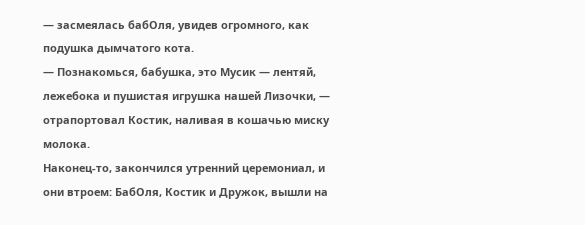— засмеялась бабОля, увидев огромного, как подушка дымчатого кота.
— Познакомься, бабушка, это Мусик — лентяй, лежебока и пушистая игрушка нашей Лизочки, — отрапортовал Костик, наливая в кошачью миску молока.
Наконец-то, закончился утренний церемониал, и они втроем: БабОля, Костик и Дружок, вышли на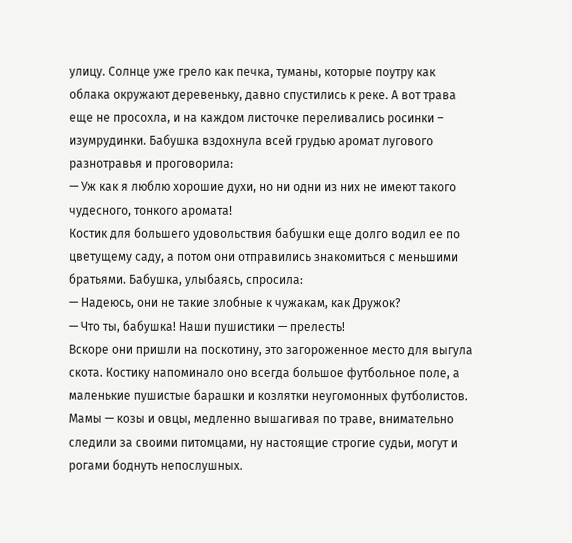улицу. Солнце уже грело как печка, туманы, которые поутру как облака окружают деревеньку, давно спустились к реке. А вот трава еще не просохла, и на каждом листочке переливались росинки – изумрудинки. Бабушка вздохнула всей грудью аромат лугового разнотравья и проговорила:
— Уж как я люблю хорошие духи, но ни одни из них не имеют такого чудесного, тонкого аромата!
Костик для большего удовольствия бабушки еще долго водил ее по цветущему саду, а потом они отправились знакомиться с меньшими братьями. Бабушка, улыбаясь, спросила:
— Надеюсь, они не такие злобные к чужакам, как Дружок?
— Что ты, бабушка! Наши пушистики — прелесть!
Вскоре они пришли на поскотину, это загороженное место для выгула скота. Костику напоминало оно всегда большое футбольное поле, а маленькие пушистые барашки и козлятки неугомонных футболистов. Мамы — козы и овцы, медленно вышагивая по траве, внимательно следили за своими питомцами, ну настоящие строгие судьи, могут и рогами боднуть непослушных.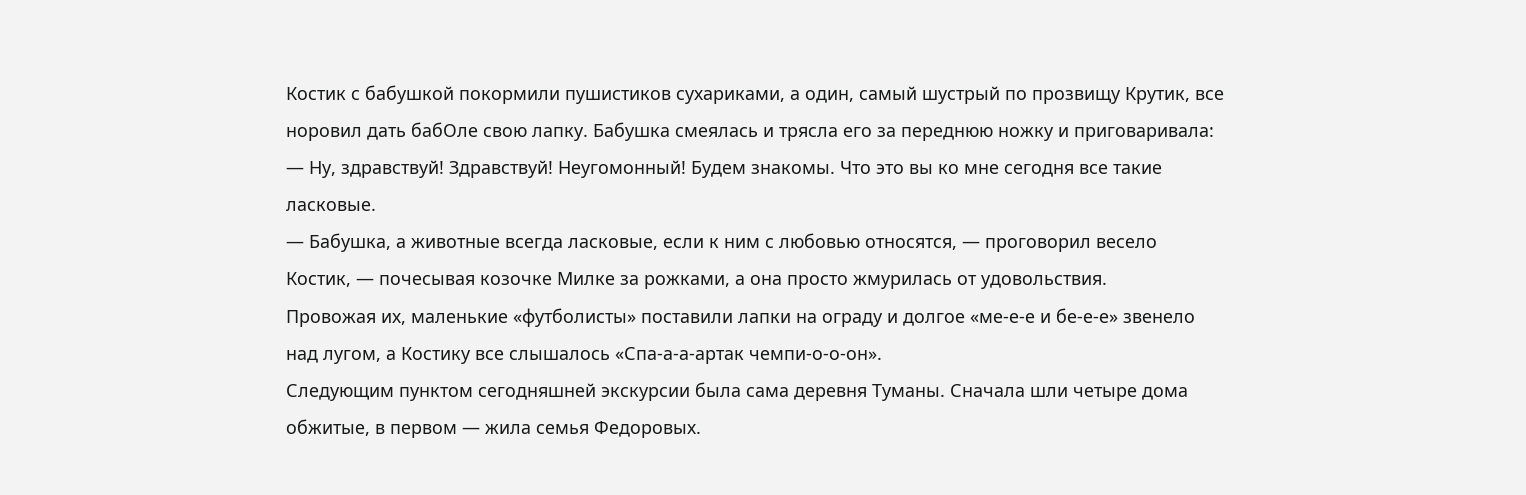Костик с бабушкой покормили пушистиков сухариками, а один, самый шустрый по прозвищу Крутик, все норовил дать бабОле свою лапку. Бабушка смеялась и трясла его за переднюю ножку и приговаривала:
— Ну, здравствуй! Здравствуй! Неугомонный! Будем знакомы. Что это вы ко мне сегодня все такие ласковые.
— Бабушка, а животные всегда ласковые, если к ним с любовью относятся, — проговорил весело Костик, — почесывая козочке Милке за рожками, а она просто жмурилась от удовольствия.
Провожая их, маленькие «футболисты» поставили лапки на ограду и долгое «ме-е-е и бе-е-е» звенело над лугом, а Костику все слышалось «Спа-а-а-артак чемпи-о-о-он».
Следующим пунктом сегодняшней экскурсии была сама деревня Туманы. Сначала шли четыре дома обжитые, в первом — жила семья Федоровых.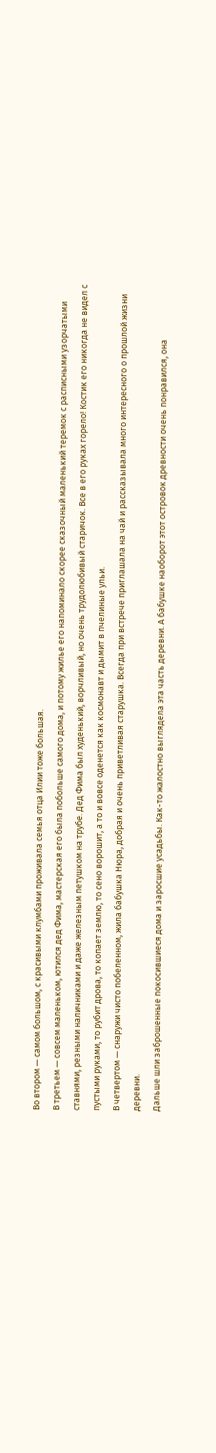Во втором — самом большом, с красивыми клумбами проживала семья отца Илии тоже большая.
В третьем — совсем маленьком, ютился дед Фима, мастерская его была побольше самого дома, и потому жилье его напоминало скорее сказочный маленький теремок с расписными узорчатыми ставнями, резными наличниками и даже железным петушком на трубе. Дед Фима был худенький, ворчливый, но очень трудолюбивый старичок. Все в его руках горело! Костик его никогда не видел с пустыми руками, то рубит дрова, то копает землю, то сено ворошит, а то и вовсе оденется как космонавт и дымит в пчелиные ульи.
В четвертом — снаружи чисто побеленном, жила бабушка Нюра, добрая и очень приветливая старушка. Всегда при встрече приглашала на чай и рассказывала много интересного о прошлой жизни деревни.
Дальше шли заброшенные покосившиеся дома и заросшие усадьбы. Как-то жалостно выглядела эта часть деревни. А бабушке наоборот этот островок древности очень понравился, она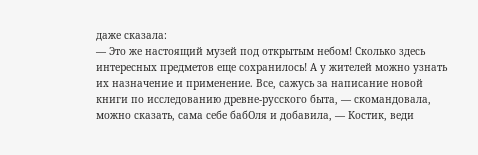даже сказала:
— Это же настоящий музей под открытым небом! Сколько здесь интересных предметов еще сохранилось! А у жителей можно узнать их назначение и применение. Все, сажусь за написание новой книги по исследованию древне-русского быта, — скомандовала, можно сказать, сама себе бабОля и добавила, — Костик, веди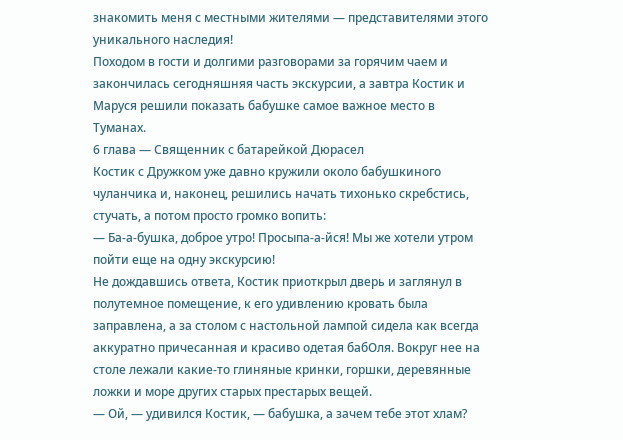знакомить меня с местными жителями — представителями этого уникального наследия!
Походом в гости и долгими разговорами за горячим чаем и закончилась сегодняшняя часть экскурсии, а завтра Костик и Маруся решили показать бабушке самое важное место в Туманах.
6 глава — Священник с батарейкой Дюрасел
Костик с Дружком уже давно кружили около бабушкиного чуланчика и, наконец, решились начать тихонько скребстись, стучать, а потом просто громко вопить:
— Ба-а-бушка, доброе утро! Просыпа-а-йся! Мы же хотели утром пойти еще на одну экскурсию!
Не дождавшись ответа, Костик приоткрыл дверь и заглянул в полутемное помещение, к его удивлению кровать была заправлена, а за столом с настольной лампой сидела как всегда аккуратно причесанная и красиво одетая бабОля. Вокруг нее на столе лежали какие-то глиняные кринки, горшки, деревянные ложки и море других старых престарых вещей.
— Ой, — удивился Костик, — бабушка, а зачем тебе этот хлам?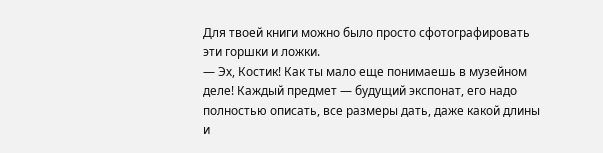Для твоей книги можно было просто сфотографировать эти горшки и ложки.
— Эх, Костик! Как ты мало еще понимаешь в музейном деле! Каждый предмет — будущий экспонат, его надо полностью описать, все размеры дать, даже какой длины и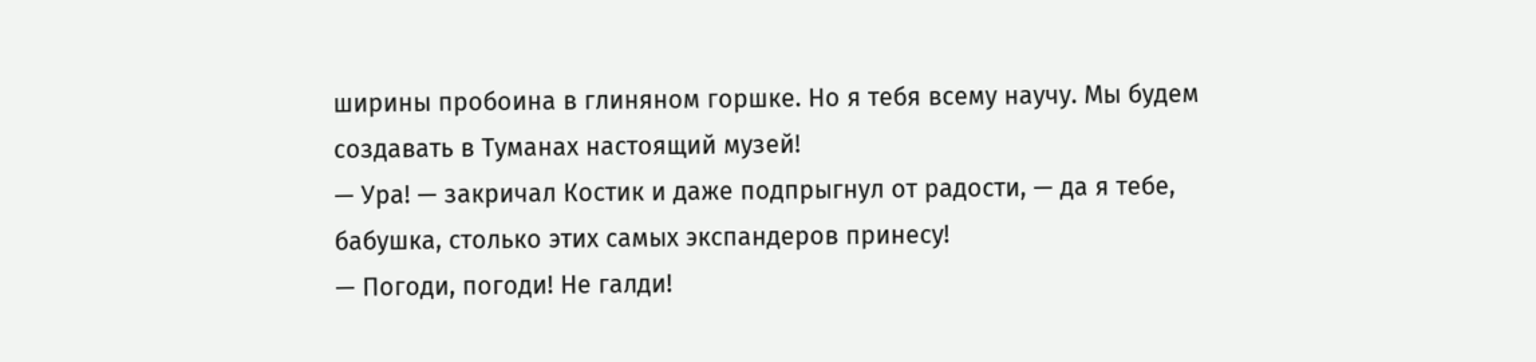ширины пробоина в глиняном горшке. Но я тебя всему научу. Мы будем создавать в Туманах настоящий музей!
— Ура! — закричал Костик и даже подпрыгнул от радости, — да я тебе, бабушка, столько этих самых экспандеров принесу!
— Погоди, погоди! Не галди!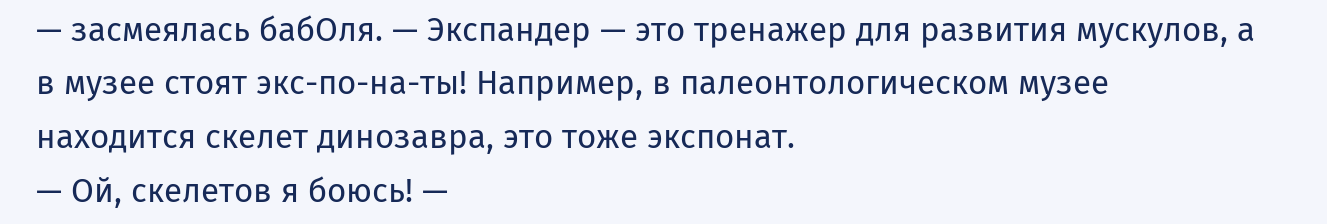— засмеялась бабОля. — Экспандер — это тренажер для развития мускулов, а в музее стоят экс-по-на-ты! Например, в палеонтологическом музее находится скелет динозавра, это тоже экспонат.
— Ой, скелетов я боюсь! —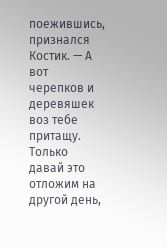поежившись, признался Костик. — А вот черепков и деревяшек воз тебе притащу. Только давай это отложим на другой день,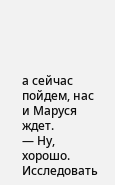а сейчас пойдем, нас и Маруся ждет.
— Ну, хорошо. Исследовать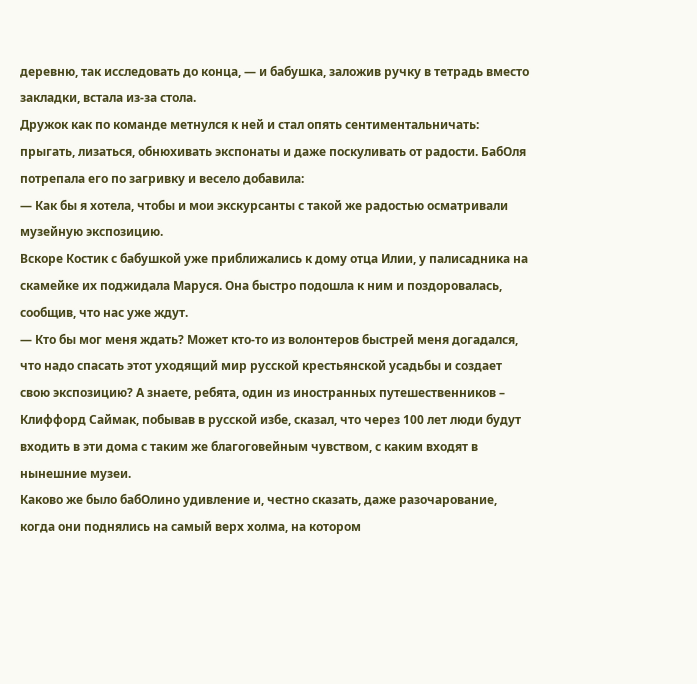деревню, так исследовать до конца, — и бабушка, заложив ручку в тетрадь вместо закладки, встала из-за стола.
Дружок как по команде метнулся к ней и стал опять сентиментальничать: прыгать, лизаться, обнюхивать экспонаты и даже поскуливать от радости. БабОля потрепала его по загривку и весело добавила:
— Как бы я хотела, чтобы и мои экскурсанты с такой же радостью осматривали музейную экспозицию.
Вскоре Костик с бабушкой уже приближались к дому отца Илии, у палисадника на скамейке их поджидала Маруся. Она быстро подошла к ним и поздоровалась, сообщив, что нас уже ждут.
— Кто бы мог меня ждать? Может кто-то из волонтеров быстрей меня догадался, что надо спасать этот уходящий мир русской крестьянской усадьбы и создает свою экспозицию? А знаете, ребята, один из иностранных путешественников – Клиффорд Саймак, побывав в русской избе, сказал, что через 100 лет люди будут входить в эти дома с таким же благоговейным чувством, с каким входят в нынешние музеи.
Каково же было бабОлино удивление и, честно сказать, даже разочарование, когда они поднялись на самый верх холма, на котором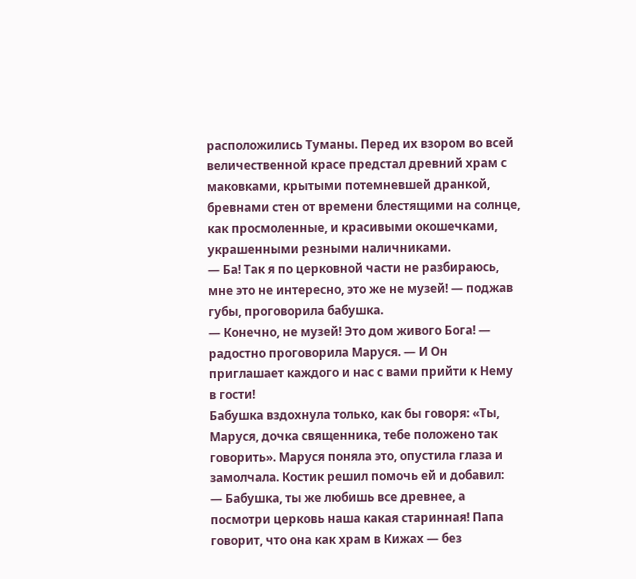расположились Туманы. Перед их взором во всей величественной красе предстал древний храм с маковками, крытыми потемневшей дранкой, бревнами стен от времени блестящими на солнце, как просмоленные, и красивыми окошечками, украшенными резными наличниками.
— Ба! Так я по церковной части не разбираюсь, мне это не интересно, это же не музей! — поджав губы, проговорила бабушка.
— Конечно, не музей! Это дом живого Бога! — радостно проговорила Маруся. — И Он приглашает каждого и нас с вами прийти к Нему в гости!
Бабушка вздохнула только, как бы говоря: «Ты, Маруся, дочка священника, тебе положено так говорить». Маруся поняла это, опустила глаза и замолчала. Костик решил помочь ей и добавил:
— Бабушка, ты же любишь все древнее, а посмотри церковь наша какая старинная! Папа говорит, что она как храм в Кижах — без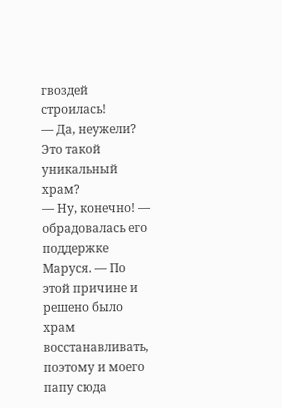гвоздей строилась!
— Да, неужели? Это такой уникальный храм?
— Ну, конечно! — обрадовалась его поддержке Маруся. — По этой причине и решено было храм восстанавливать, поэтому и моего папу сюда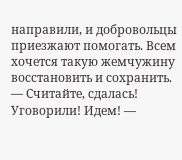направили, и добровольцы приезжают помогать. Всем хочется такую жемчужину восстановить и сохранить.
— Считайте, сдалась! Уговорили! Идем! —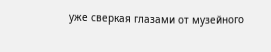уже сверкая глазами от музейного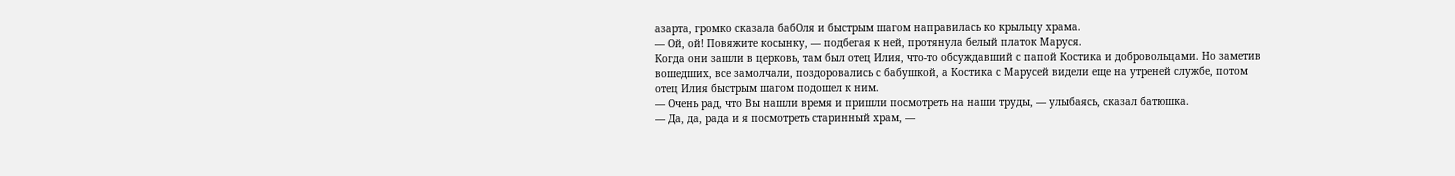азарта, громко сказала бабОля и быстрым шагом направилась ко крыльцу храма.
— Ой, ой! Повяжите косынку, — подбегая к ней, протянула белый платок Маруся.
Когда они зашли в церковь, там был отец Илия, что-то обсуждавший с папой Костика и добровольцами. Но заметив вошедших, все замолчали, поздоровались с бабушкой, а Костика с Марусей видели еще на утреней службе, потом отец Илия быстрым шагом подошел к ним.
— Очень рад, что Вы нашли время и пришли посмотреть на наши труды, — улыбаясь, сказал батюшка.
— Да, да, рада и я посмотреть старинный храм, —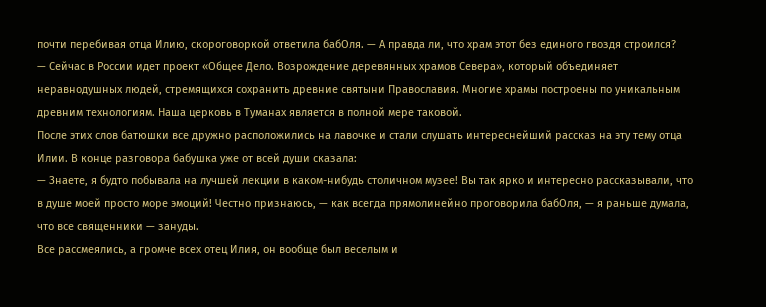почти перебивая отца Илию, скороговоркой ответила бабОля. — А правда ли, что храм этот без единого гвоздя строился?
— Сейчас в России идет проект «Общее Дело. Возрождение деревянных храмов Севера», который объединяет неравнодушных людей, стремящихся сохранить древние святыни Православия. Многие храмы построены по уникальным древним технологиям. Наша церковь в Туманах является в полной мере таковой.
После этих слов батюшки все дружно расположились на лавочке и стали слушать интереснейший рассказ на эту тему отца Илии. В конце разговора бабушка уже от всей души сказала:
— Знаете, я будто побывала на лучшей лекции в каком-нибудь столичном музее! Вы так ярко и интересно рассказывали, что в душе моей просто море эмоций! Честно признаюсь, — как всегда прямолинейно проговорила бабОля, — я раньше думала, что все священники — зануды.
Все рассмеялись, а громче всех отец Илия, он вообще был веселым и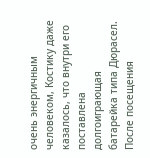очень энергичным человеком, Костику даже казалось, что внутри его поставлена долгоиграющая батарейка типа Дюрасел.
После посещения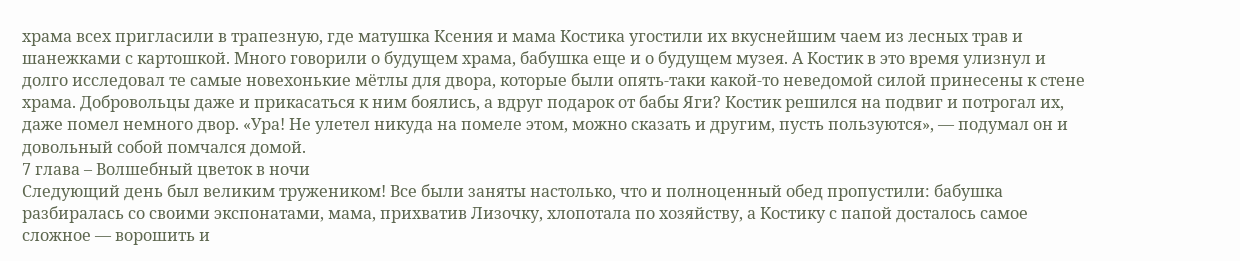храма всех пригласили в трапезную, где матушка Ксения и мама Костика угостили их вкуснейшим чаем из лесных трав и шанежками с картошкой. Много говорили о будущем храма, бабушка еще и о будущем музея. А Костик в это время улизнул и долго исследовал те самые новехонькие мётлы для двора, которые были опять-таки какой-то неведомой силой принесены к стене храма. Добровольцы даже и прикасаться к ним боялись, а вдруг подарок от бабы Яги? Костик решился на подвиг и потрогал их, даже помел немного двор. «Ура! Не улетел никуда на помеле этом, можно сказать и другим, пусть пользуются», — подумал он и довольный собой помчался домой.
7 глава – Волшебный цветок в ночи
Следующий день был великим тружеником! Все были заняты настолько, что и полноценный обед пропустили: бабушка разбиралась со своими экспонатами, мама, прихватив Лизочку, хлопотала по хозяйству, а Костику с папой досталось самое сложное — ворошить и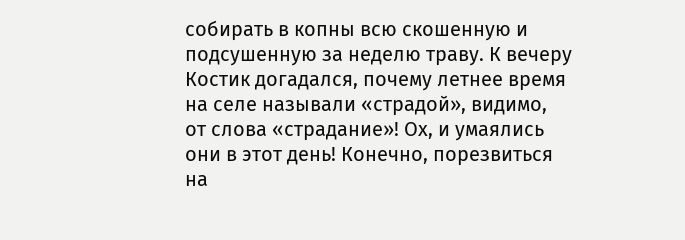собирать в копны всю скошенную и подсушенную за неделю траву. К вечеру Костик догадался, почему летнее время на селе называли «страдой», видимо, от слова «страдание»! Ох, и умаялись они в этот день! Конечно, порезвиться на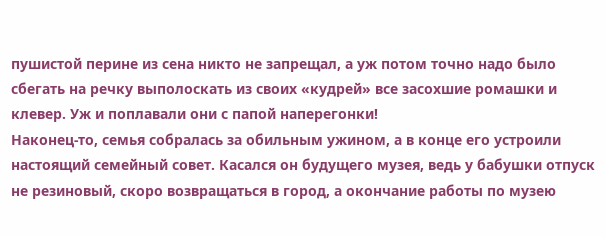пушистой перине из сена никто не запрещал, а уж потом точно надо было сбегать на речку выполоскать из своих «кудрей» все засохшие ромашки и клевер. Уж и поплавали они с папой наперегонки!
Наконец-то, семья собралась за обильным ужином, а в конце его устроили настоящий семейный совет. Касался он будущего музея, ведь у бабушки отпуск не резиновый, скоро возвращаться в город, а окончание работы по музею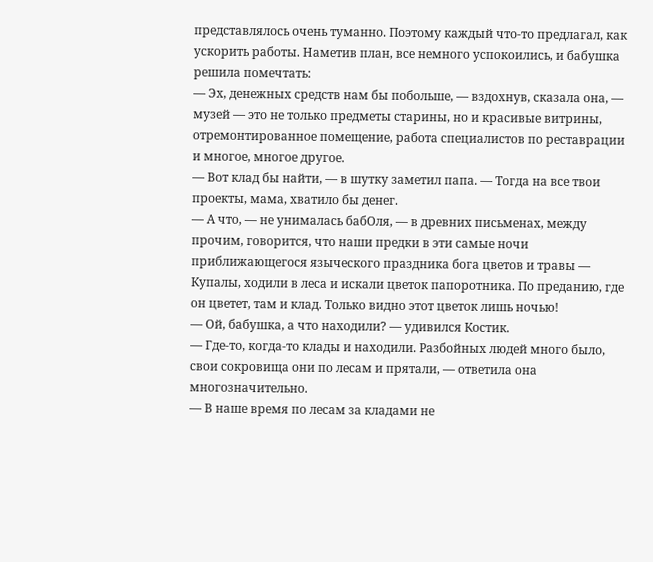представлялось очень туманно. Поэтому каждый что-то предлагал, как ускорить работы. Наметив план, все немного успокоились, и бабушка решила помечтать:
— Эх, денежных средств нам бы побольше, — вздохнув, сказала она, — музей — это не только предметы старины, но и красивые витрины, отремонтированное помещение, работа специалистов по реставрации и многое, многое другое.
— Вот клад бы найти, — в шутку заметил папа. — Тогда на все твои проекты, мама, хватило бы денег.
— А что, — не унималась бабОля, — в древних письменах, между прочим, говорится, что наши предки в эти самые ночи приближающегося языческого праздника бога цветов и травы — Купалы, ходили в леса и искали цветок папоротника. По преданию, где он цветет, там и клад. Только видно этот цветок лишь ночью!
— Ой, бабушка, а что находили? — удивился Костик.
— Где-то, когда-то клады и находили. Разбойных людей много было, свои сокровища они по лесам и прятали, — ответила она многозначительно.
— В наше время по лесам за кладами не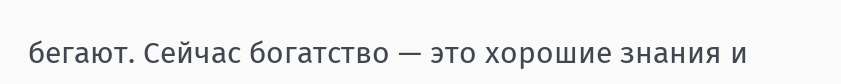бегают. Сейчас богатство — это хорошие знания и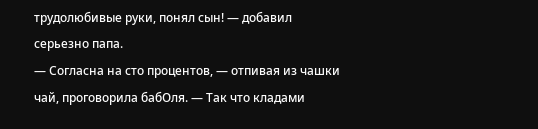трудолюбивые руки, понял сын! — добавил серьезно папа.
— Согласна на сто процентов, — отпивая из чашки чай, проговорила бабОля. — Так что кладами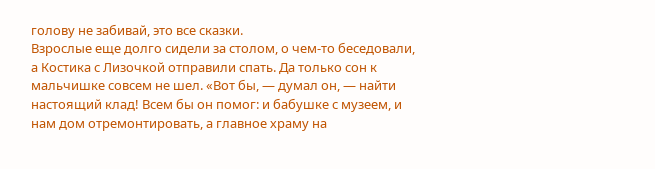голову не забивай, это все сказки.
Взрослые еще долго сидели за столом, о чем-то беседовали, а Костика с Лизочкой отправили спать. Да только сон к мальчишке совсем не шел. «Вот бы, — думал он, — найти настоящий клад! Всем бы он помог: и бабушке с музеем, и нам дом отремонтировать, а главное храму на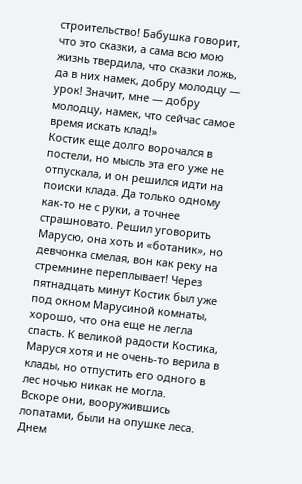строительство! Бабушка говорит, что это сказки, а сама всю мою жизнь твердила, что сказки ложь, да в них намек, добру молодцу — урок! Значит, мне — добру молодцу, намек, что сейчас самое время искать клад!»
Костик еще долго ворочался в постели, но мысль эта его уже не отпускала, и он решился идти на поиски клада. Да только одному как-то не с руки, а точнее страшновато. Решил уговорить Марусю, она хоть и «ботаник», но девчонка смелая, вон как реку на стремнине переплывает! Через пятнадцать минут Костик был уже под окном Марусиной комнаты, хорошо, что она еще не легла спасть. К великой радости Костика, Маруся хотя и не очень-то верила в клады, но отпустить его одного в лес ночью никак не могла.
Вскоре они, вооружившись лопатами, были на опушке леса. Днем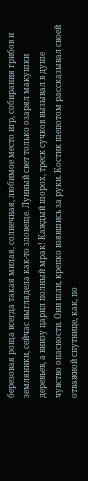березовая роща всегда такая милая, солнечная, любимое место игр, собирания грибов и земляники, сейчас выглядела как-то зловеще. Лунный свет только озарял макушки деревьев, а внизу царил полный мрак! Каждый шорох, треск сучков вызывал в душе чувство опасности. Они шли, крепко взявшись за руки. Костик шепотом рассказывал своей отважной спутнице, как, по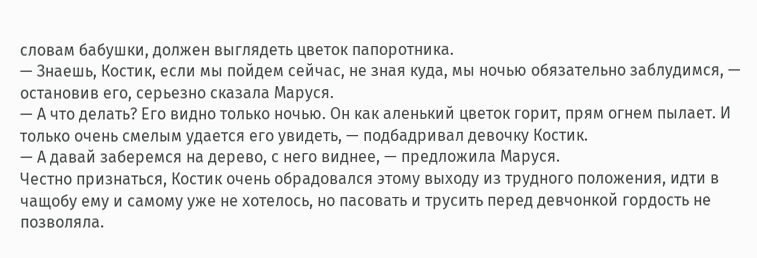словам бабушки, должен выглядеть цветок папоротника.
— Знаешь, Костик, если мы пойдем сейчас, не зная куда, мы ночью обязательно заблудимся, — остановив его, серьезно сказала Маруся.
— А что делать? Его видно только ночью. Он как аленький цветок горит, прям огнем пылает. И только очень смелым удается его увидеть, — подбадривал девочку Костик.
— А давай заберемся на дерево, с него виднее, — предложила Маруся.
Честно признаться, Костик очень обрадовался этому выходу из трудного положения, идти в чащобу ему и самому уже не хотелось, но пасовать и трусить перед девчонкой гордость не позволяла.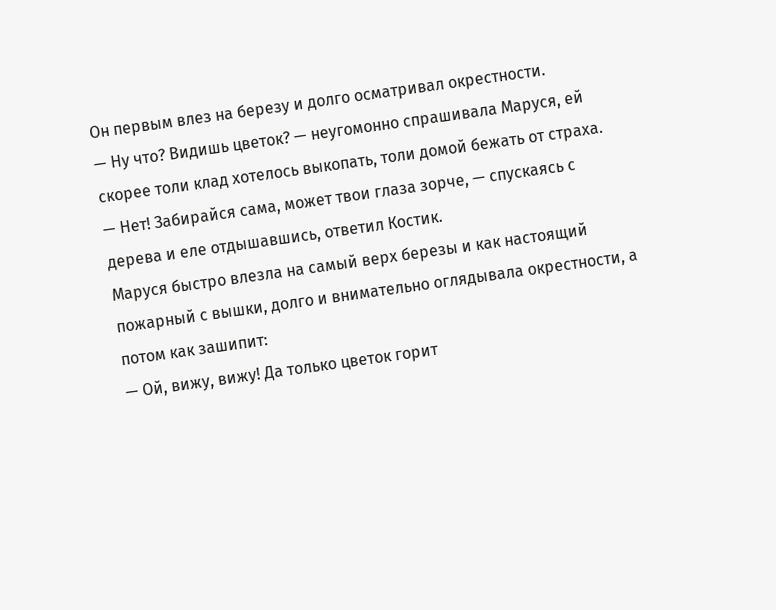Он первым влез на березу и долго осматривал окрестности.
— Ну что? Видишь цветок? — неугомонно спрашивала Маруся, ей скорее толи клад хотелось выкопать, толи домой бежать от страха.
— Нет! Забирайся сама, может твои глаза зорче, — спускаясь с дерева и еле отдышавшись, ответил Костик.
Маруся быстро влезла на самый верх березы и как настоящий пожарный с вышки, долго и внимательно оглядывала окрестности, а потом как зашипит:
— Ой, вижу, вижу! Да только цветок горит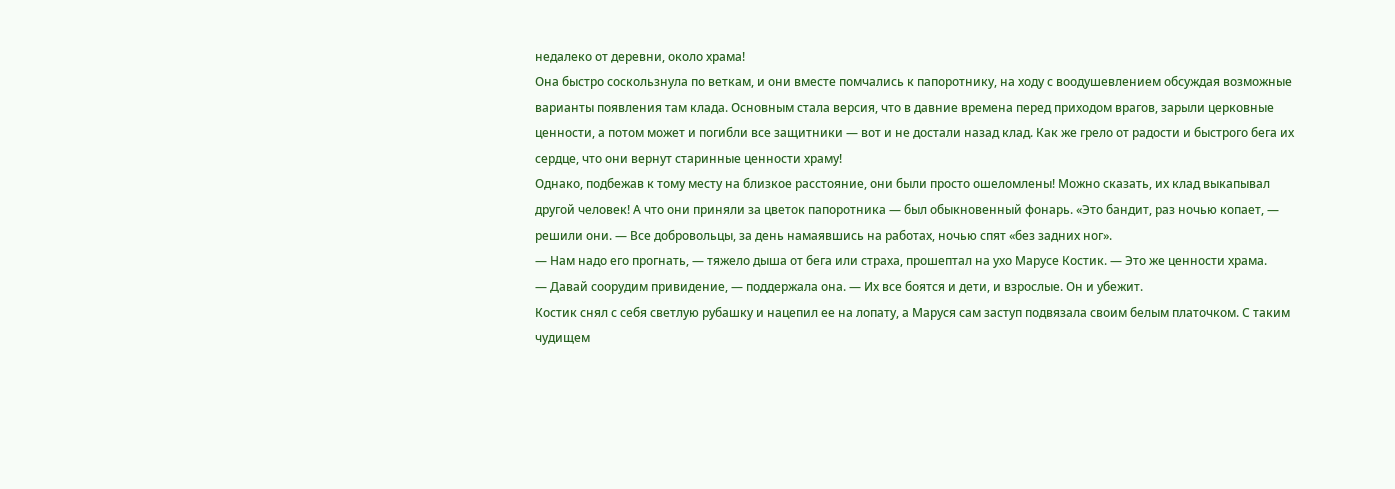недалеко от деревни, около храма!
Она быстро соскользнула по веткам, и они вместе помчались к папоротнику, на ходу с воодушевлением обсуждая возможные варианты появления там клада. Основным стала версия, что в давние времена перед приходом врагов, зарыли церковные ценности, а потом может и погибли все защитники — вот и не достали назад клад. Как же грело от радости и быстрого бега их сердце, что они вернут старинные ценности храму!
Однако, подбежав к тому месту на близкое расстояние, они были просто ошеломлены! Можно сказать, их клад выкапывал другой человек! А что они приняли за цветок папоротника — был обыкновенный фонарь. «Это бандит, раз ночью копает, — решили они. — Все добровольцы, за день намаявшись на работах, ночью спят «без задних ног».
— Нам надо его прогнать, — тяжело дыша от бега или страха, прошептал на ухо Марусе Костик. — Это же ценности храма.
— Давай соорудим привидение, — поддержала она. — Их все боятся и дети, и взрослые. Он и убежит.
Костик снял с себя светлую рубашку и нацепил ее на лопату, а Маруся сам заступ подвязала своим белым платочком. С таким чудищем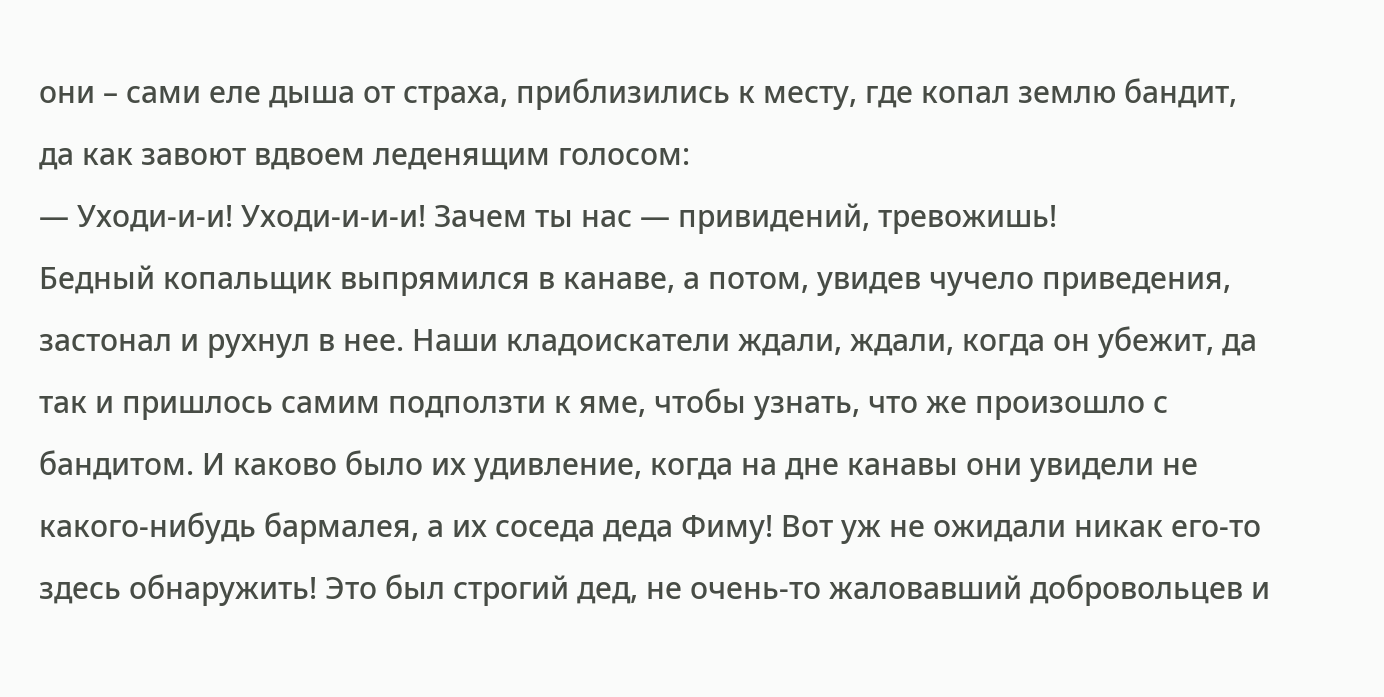они – сами еле дыша от страха, приблизились к месту, где копал землю бандит, да как завоют вдвоем леденящим голосом:
— Уходи-и-и! Уходи-и-и-и! Зачем ты нас — привидений, тревожишь!
Бедный копальщик выпрямился в канаве, а потом, увидев чучело приведения, застонал и рухнул в нее. Наши кладоискатели ждали, ждали, когда он убежит, да так и пришлось самим подползти к яме, чтобы узнать, что же произошло с бандитом. И каково было их удивление, когда на дне канавы они увидели не какого-нибудь бармалея, а их соседа деда Фиму! Вот уж не ожидали никак его-то здесь обнаружить! Это был строгий дед, не очень-то жаловавший добровольцев и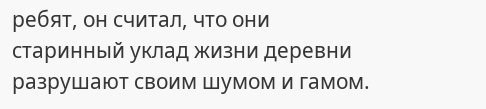ребят, он считал, что они старинный уклад жизни деревни разрушают своим шумом и гамом.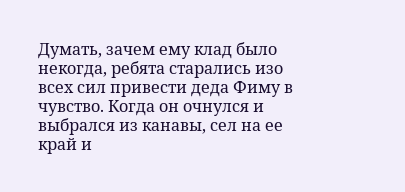Думать, зачем ему клад было некогда, ребята старались изо всех сил привести деда Фиму в чувство. Когда он очнулся и выбрался из канавы, сел на ее край и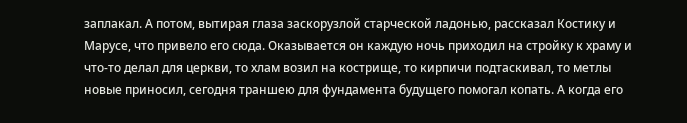заплакал. А потом, вытирая глаза заскорузлой старческой ладонью, рассказал Костику и Марусе, что привело его сюда. Оказывается он каждую ночь приходил на стройку к храму и что-то делал для церкви, то хлам возил на кострище, то кирпичи подтаскивал, то метлы новые приносил, сегодня траншею для фундамента будущего помогал копать. А когда его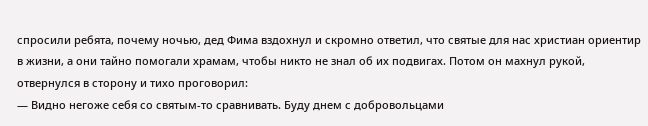спросили ребята, почему ночью, дед Фима вздохнул и скромно ответил, что святые для нас христиан ориентир в жизни, а они тайно помогали храмам, чтобы никто не знал об их подвигах. Потом он махнул рукой, отвернулся в сторону и тихо проговорил:
— Видно негоже себя со святым-то сравнивать. Буду днем с добровольцами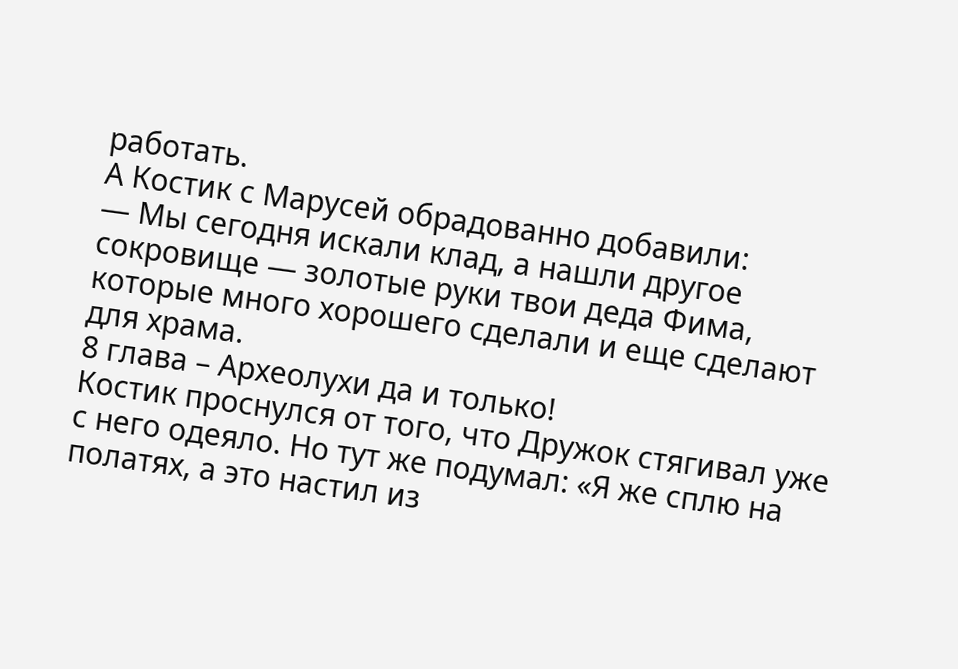работать.
А Костик с Марусей обрадованно добавили:
— Мы сегодня искали клад, а нашли другое сокровище — золотые руки твои деда Фима, которые много хорошего сделали и еще сделают для храма.
8 глава – Археолухи да и только!
Костик проснулся от того, что Дружок стягивал уже с него одеяло. Но тут же подумал: «Я же сплю на полатях, а это настил из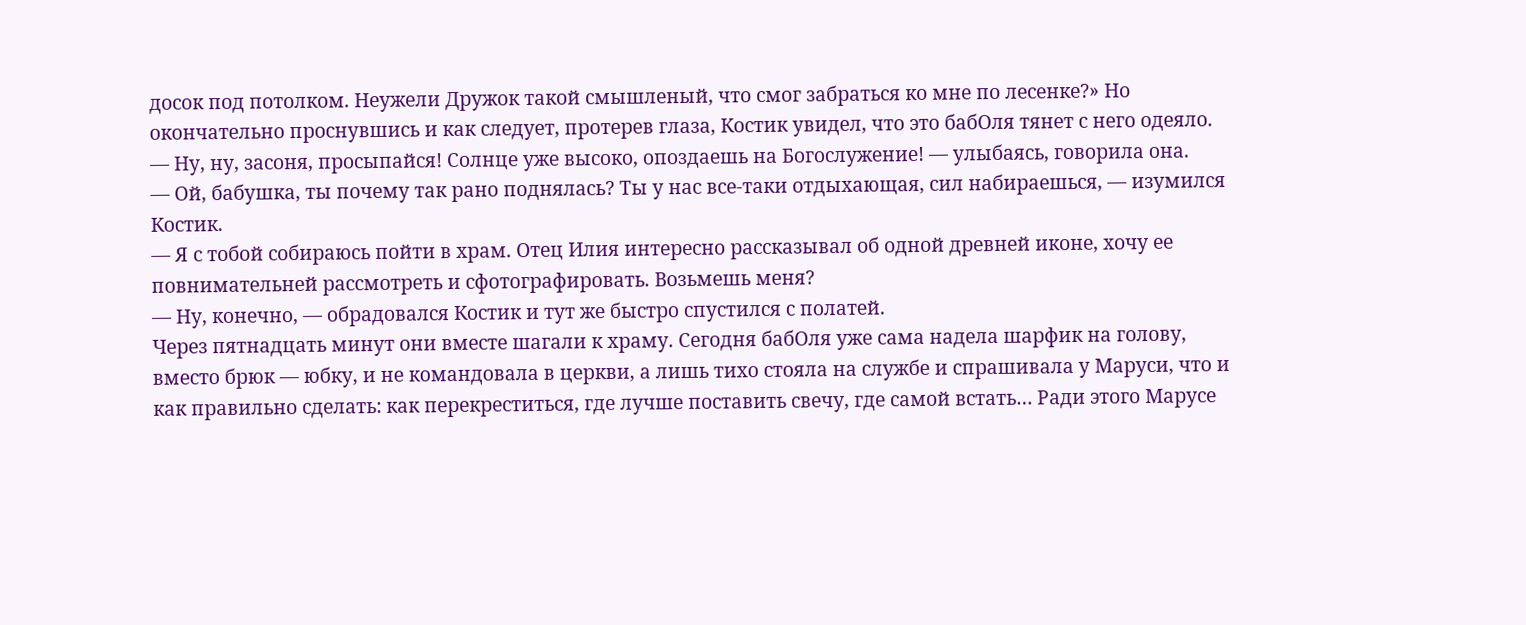досок под потолком. Неужели Дружок такой смышленый, что смог забраться ко мне по лесенке?» Но окончательно проснувшись и как следует, протерев глаза, Костик увидел, что это бабОля тянет с него одеяло.
— Ну, ну, засоня, просыпайся! Солнце уже высоко, опоздаешь на Богослужение! — улыбаясь, говорила она.
— Ой, бабушка, ты почему так рано поднялась? Ты у нас все-таки отдыхающая, сил набираешься, — изумился Костик.
— Я с тобой собираюсь пойти в храм. Отец Илия интересно рассказывал об одной древней иконе, хочу ее повнимательней рассмотреть и сфотографировать. Возьмешь меня?
— Ну, конечно, — обрадовался Костик и тут же быстро спустился с полатей.
Через пятнадцать минут они вместе шагали к храму. Сегодня бабОля уже сама надела шарфик на голову, вместо брюк — юбку, и не командовала в церкви, а лишь тихо стояла на службе и спрашивала у Маруси, что и как правильно сделать: как перекреститься, где лучше поставить свечу, где самой встать… Ради этого Марусе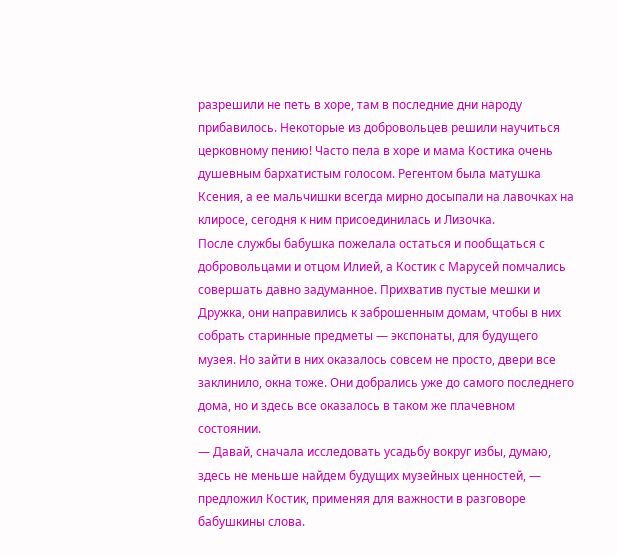разрешили не петь в хоре, там в последние дни народу прибавилось. Некоторые из добровольцев решили научиться церковному пению! Часто пела в хоре и мама Костика очень душевным бархатистым голосом. Регентом была матушка Ксения, а ее мальчишки всегда мирно досыпали на лавочках на клиросе, сегодня к ним присоединилась и Лизочка.
После службы бабушка пожелала остаться и пообщаться с добровольцами и отцом Илией, а Костик с Марусей помчались совершать давно задуманное. Прихватив пустые мешки и Дружка, они направились к заброшенным домам, чтобы в них собрать старинные предметы — экспонаты, для будущего музея. Но зайти в них оказалось совсем не просто, двери все заклинило, окна тоже. Они добрались уже до самого последнего дома, но и здесь все оказалось в таком же плачевном состоянии.
— Давай, сначала исследовать усадьбу вокруг избы, думаю, здесь не меньше найдем будущих музейных ценностей, — предложил Костик, применяя для важности в разговоре бабушкины слова.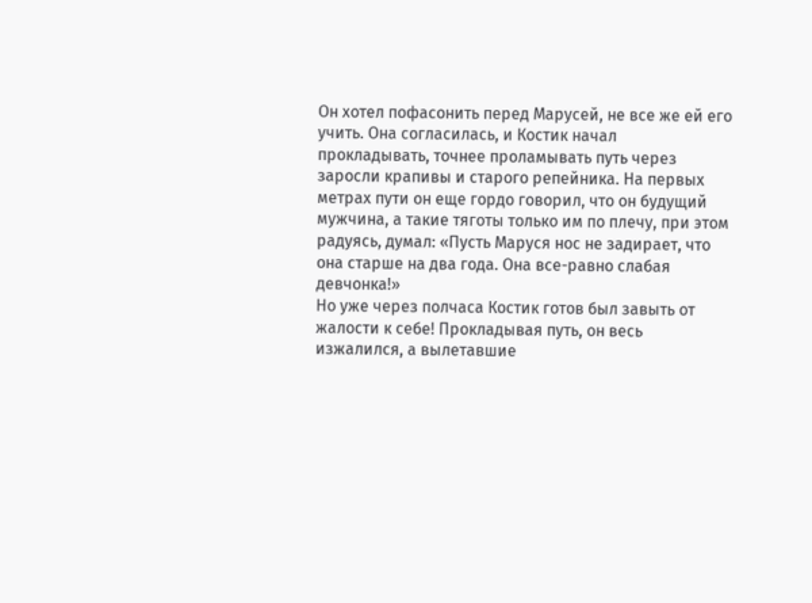Он хотел пофасонить перед Марусей, не все же ей его учить. Она согласилась, и Костик начал прокладывать, точнее проламывать путь через заросли крапивы и старого репейника. На первых метрах пути он еще гордо говорил, что он будущий мужчина, а такие тяготы только им по плечу, при этом радуясь, думал: «Пусть Маруся нос не задирает, что она старше на два года. Она все-равно слабая девчонка!»
Но уже через полчаса Костик готов был завыть от жалости к себе! Прокладывая путь, он весь изжалился, а вылетавшие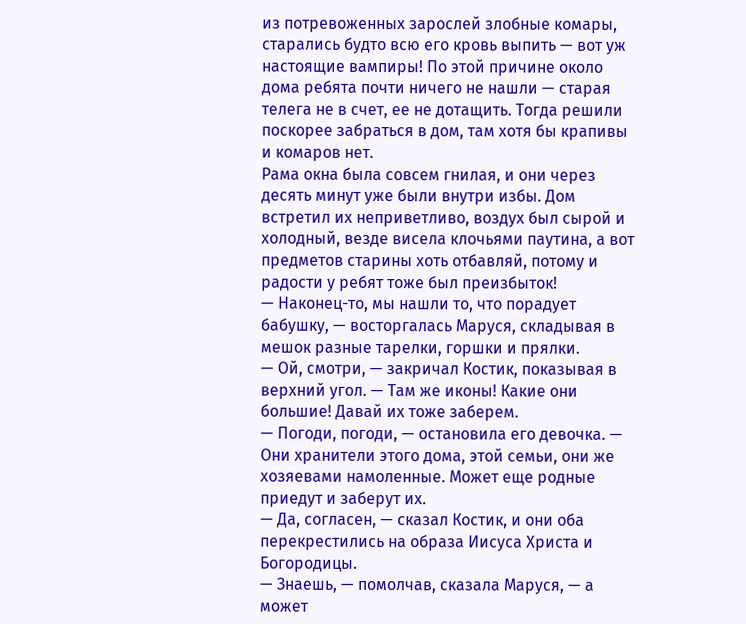из потревоженных зарослей злобные комары, старались будто всю его кровь выпить — вот уж настоящие вампиры! По этой причине около дома ребята почти ничего не нашли — старая телега не в счет, ее не дотащить. Тогда решили поскорее забраться в дом, там хотя бы крапивы и комаров нет.
Рама окна была совсем гнилая, и они через десять минут уже были внутри избы. Дом встретил их неприветливо, воздух был сырой и холодный, везде висела клочьями паутина, а вот предметов старины хоть отбавляй, потому и радости у ребят тоже был преизбыток!
— Наконец-то, мы нашли то, что порадует бабушку, — восторгалась Маруся, складывая в мешок разные тарелки, горшки и прялки.
— Ой, смотри, — закричал Костик, показывая в верхний угол. — Там же иконы! Какие они большие! Давай их тоже заберем.
— Погоди, погоди, — остановила его девочка. — Они хранители этого дома, этой семьи, они же хозяевами намоленные. Может еще родные приедут и заберут их.
— Да, согласен, — сказал Костик, и они оба перекрестились на образа Иисуса Христа и Богородицы.
— Знаешь, — помолчав, сказала Маруся, — а может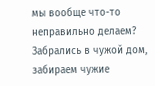мы вообще что-то неправильно делаем? Забрались в чужой дом, забираем чужие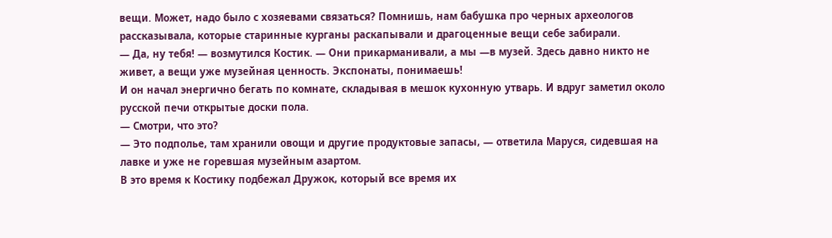вещи. Может, надо было с хозяевами связаться? Помнишь, нам бабушка про черных археологов рассказывала, которые старинные курганы раскапывали и драгоценные вещи себе забирали.
— Да, ну тебя! — возмутился Костик. — Они прикарманивали, а мы —в музей. Здесь давно никто не живет, а вещи уже музейная ценность. Экспонаты, понимаешь!
И он начал энергично бегать по комнате, складывая в мешок кухонную утварь. И вдруг заметил около русской печи открытые доски пола.
— Смотри, что это?
— Это подполье, там хранили овощи и другие продуктовые запасы, — ответила Маруся, сидевшая на лавке и уже не горевшая музейным азартом.
В это время к Костику подбежал Дружок, который все время их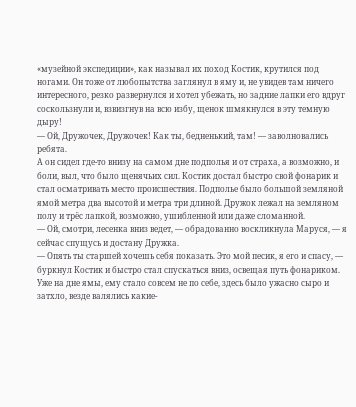«музейной экспедиции», как называл их поход Костик, крутился под ногами. Он тоже от любопытства заглянул в яму и, не увидев там ничего интересного, резко развернулся и хотел убежать, но задние лапки его вдруг соскользнули и, взвизгнув на всю избу, щенок шмякнулся в эту темную дыру!
— Ой, Дружочек, Дружочек! Как ты, бедненький, там! — заволновались ребята.
А он сидел где-то внизу на самом дне подполья и от страха, а возможно, и боли, выл, что было щенячьих сил. Костик достал быстро свой фонарик и стал осматривать место происшествия. Подполье было большой земляной ямой метра два высотой и метра три длиной. Дружок лежал на земляном полу и трёс лапкой, возможно, ушибленной или даже сломанной.
— Ой, смотри, лесенка вниз ведет, — обрадованно воскликнула Маруся, — я сейчас спущусь и достану Дружка.
— Опять ты старшей хочешь себя показать. Это мой песик, я его и спасу, — буркнул Костик и быстро стал спускаться вниз, освещая путь фонариком.
Уже на дне ямы, ему стало совсем не по себе, здесь было ужасно сыро и затхло, везде валялись какие-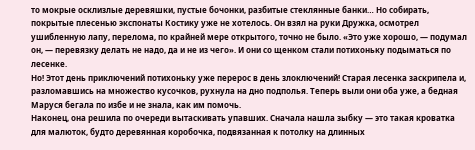то мокрые осклизлые деревяшки, пустые бочонки, разбитые стеклянные банки… Но собирать, покрытые плесенью экспонаты Костику уже не хотелось. Он взял на руки Дружка, осмотрел ушибленную лапу, перелома, по крайней мере открытого, точно не было. «Это уже хорошо, — подумал он, — перевязку делать не надо, да и не из чего». И они со щенком стали потихоньку подыматься по лесенке.
Но! Этот день приключений потихоньку уже перерос в день злоключений! Старая лесенка заскрипела и, разломавшись на множество кусочков, рухнула на дно подполья. Теперь выли они оба уже, а бедная Маруся бегала по избе и не знала, как им помочь.
Наконец, она решила по очереди вытаскивать упавших. Сначала нашла зыбку — это такая кроватка для малюток, будто деревянная коробочка, подвязанная к потолку на длинных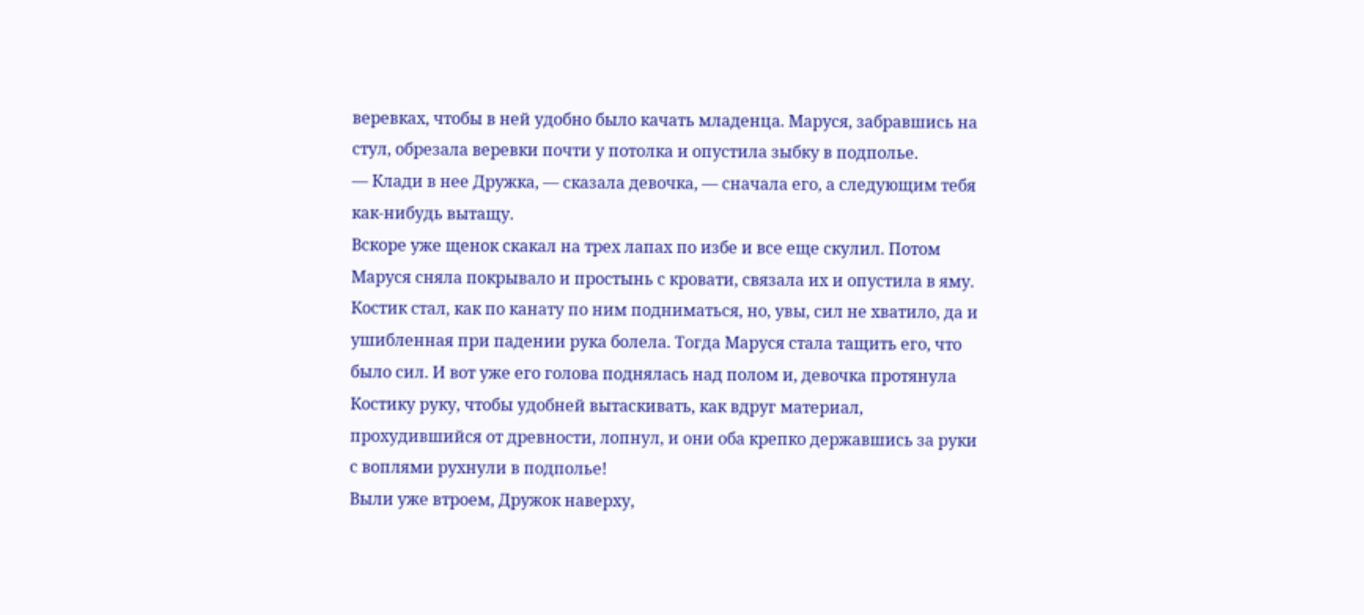веревках, чтобы в ней удобно было качать младенца. Маруся, забравшись на стул, обрезала веревки почти у потолка и опустила зыбку в подполье.
— Клади в нее Дружка, — сказала девочка, — сначала его, а следующим тебя как-нибудь вытащу.
Вскоре уже щенок скакал на трех лапах по избе и все еще скулил. Потом Маруся сняла покрывало и простынь с кровати, связала их и опустила в яму. Костик стал, как по канату по ним подниматься, но, увы, сил не хватило, да и ушибленная при падении рука болела. Тогда Маруся стала тащить его, что было сил. И вот уже его голова поднялась над полом и, девочка протянула Костику руку, чтобы удобней вытаскивать, как вдруг материал, прохудившийся от древности, лопнул, и они оба крепко державшись за руки с воплями рухнули в подполье!
Выли уже втроем, Дружок наверху,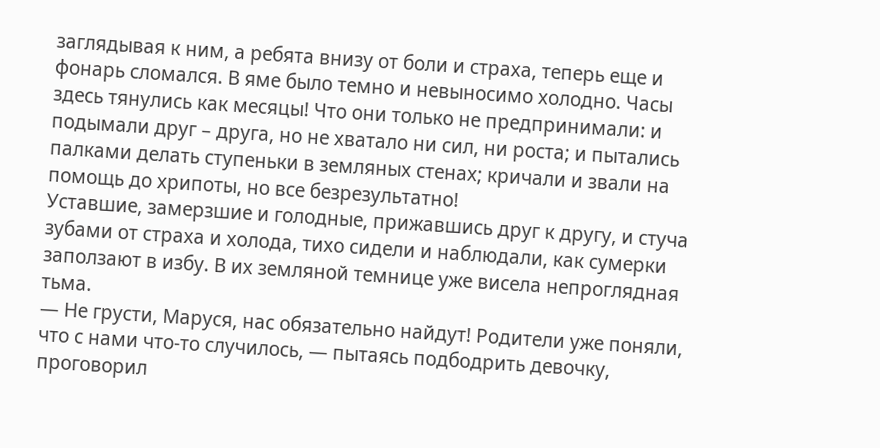заглядывая к ним, а ребята внизу от боли и страха, теперь еще и фонарь сломался. В яме было темно и невыносимо холодно. Часы здесь тянулись как месяцы! Что они только не предпринимали: и подымали друг – друга, но не хватало ни сил, ни роста; и пытались палками делать ступеньки в земляных стенах; кричали и звали на помощь до хрипоты, но все безрезультатно!
Уставшие, замерзшие и голодные, прижавшись друг к другу, и стуча зубами от страха и холода, тихо сидели и наблюдали, как сумерки заползают в избу. В их земляной темнице уже висела непроглядная тьма.
— Не грусти, Маруся, нас обязательно найдут! Родители уже поняли, что с нами что-то случилось, — пытаясь подбодрить девочку, проговорил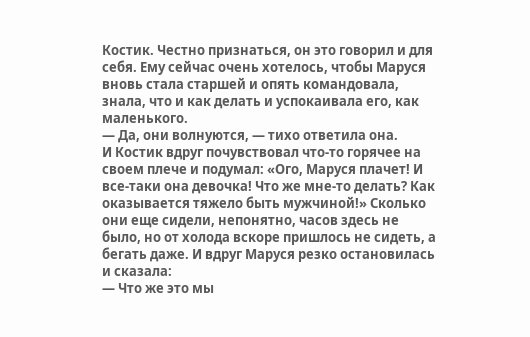Костик. Честно признаться, он это говорил и для себя. Ему сейчас очень хотелось, чтобы Маруся вновь стала старшей и опять командовала, знала, что и как делать и успокаивала его, как маленького.
— Да, они волнуются, — тихо ответила она.
И Костик вдруг почувствовал что-то горячее на своем плече и подумал: «Ого, Маруся плачет! И все-таки она девочка! Что же мне-то делать? Как оказывается тяжело быть мужчиной!» Сколько они еще сидели, непонятно, часов здесь не было, но от холода вскоре пришлось не сидеть, а бегать даже. И вдруг Маруся резко остановилась и сказала:
— Что же это мы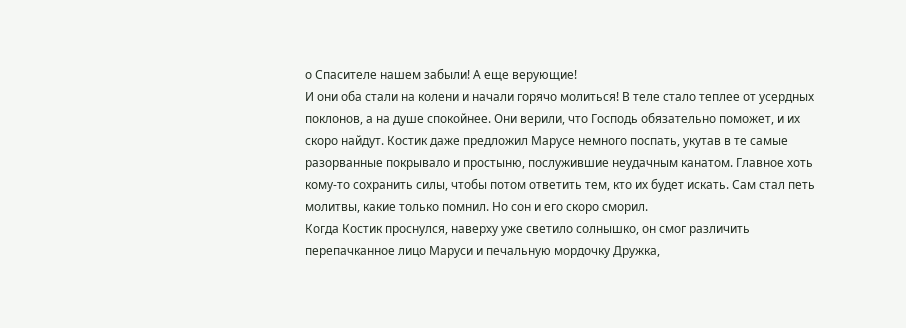о Спасителе нашем забыли! А еще верующие!
И они оба стали на колени и начали горячо молиться! В теле стало теплее от усердных поклонов, а на душе спокойнее. Они верили, что Господь обязательно поможет, и их скоро найдут. Костик даже предложил Марусе немного поспать, укутав в те самые разорванные покрывало и простыню, послужившие неудачным канатом. Главное хоть кому-то сохранить силы, чтобы потом ответить тем, кто их будет искать. Сам стал петь молитвы, какие только помнил. Но сон и его скоро сморил.
Когда Костик проснулся, наверху уже светило солнышко, он смог различить перепачканное лицо Маруси и печальную мордочку Дружка,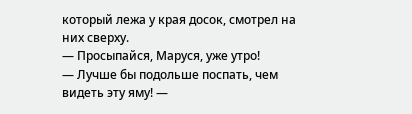который лежа у края досок, смотрел на них сверху.
— Просыпайся, Маруся, уже утро!
— Лучше бы подольше поспать, чем видеть эту яму! —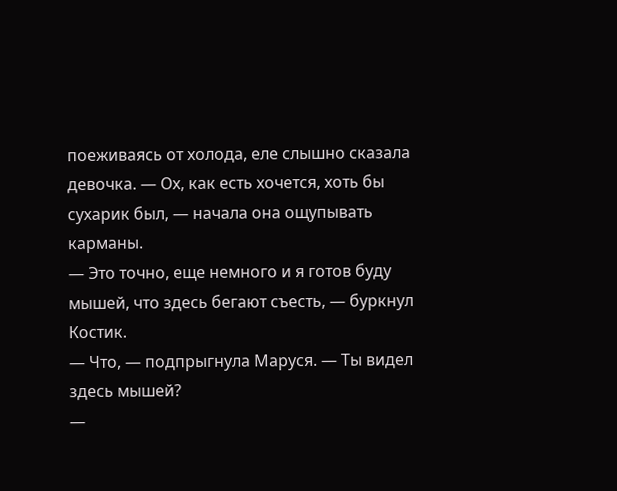поеживаясь от холода, еле слышно сказала девочка. — Ох, как есть хочется, хоть бы сухарик был, — начала она ощупывать карманы.
— Это точно, еще немного и я готов буду мышей, что здесь бегают съесть, — буркнул Костик.
— Что, — подпрыгнула Маруся. — Ты видел здесь мышей?
—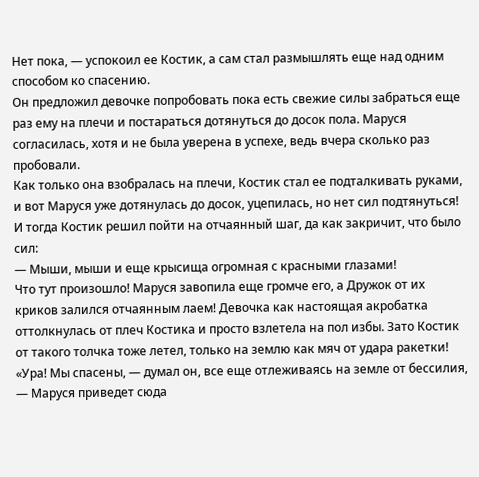Нет пока, — успокоил ее Костик, а сам стал размышлять еще над одним способом ко спасению.
Он предложил девочке попробовать пока есть свежие силы забраться еще раз ему на плечи и постараться дотянуться до досок пола. Маруся согласилась, хотя и не была уверена в успехе, ведь вчера сколько раз пробовали.
Как только она взобралась на плечи, Костик стал ее подталкивать руками, и вот Маруся уже дотянулась до досок, уцепилась, но нет сил подтянуться! И тогда Костик решил пойти на отчаянный шаг, да как закричит, что было сил:
— Мыши, мыши и еще крысища огромная с красными глазами!
Что тут произошло! Маруся завопила еще громче его, а Дружок от их криков залился отчаянным лаем! Девочка как настоящая акробатка оттолкнулась от плеч Костика и просто взлетела на пол избы. Зато Костик от такого толчка тоже летел, только на землю как мяч от удара ракетки! «Ура! Мы спасены, — думал он, все еще отлеживаясь на земле от бессилия, — Маруся приведет сюда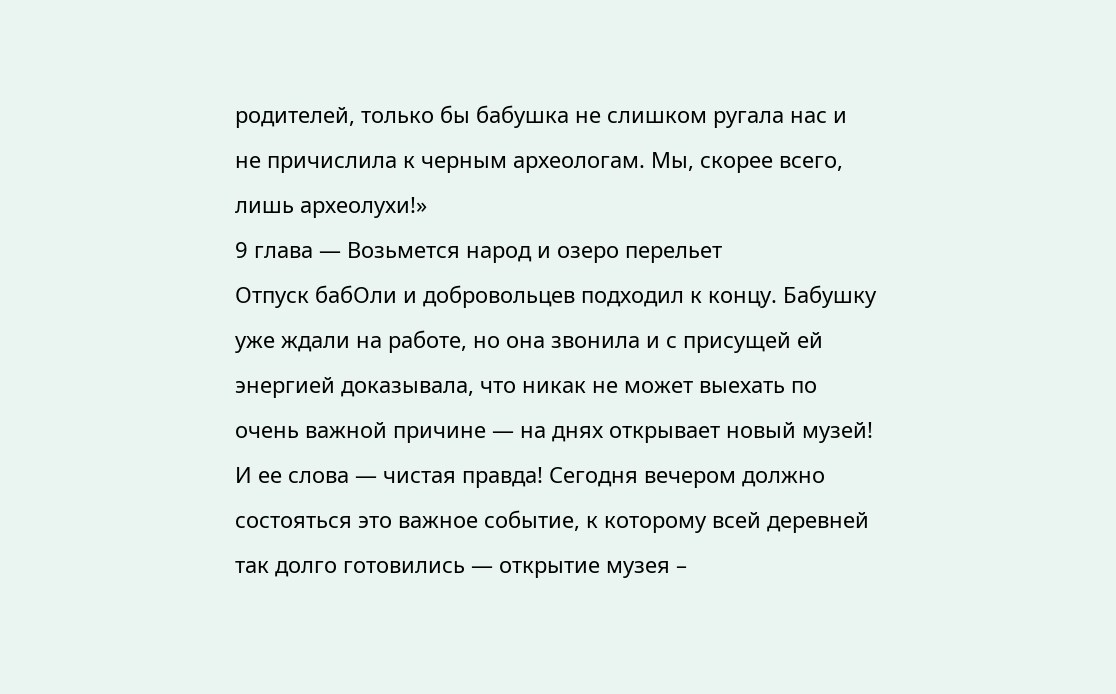родителей, только бы бабушка не слишком ругала нас и не причислила к черным археологам. Мы, скорее всего, лишь археолухи!»
9 глава — Возьмется народ и озеро перельет
Отпуск бабОли и добровольцев подходил к концу. Бабушку уже ждали на работе, но она звонила и с присущей ей энергией доказывала, что никак не может выехать по очень важной причине — на днях открывает новый музей!
И ее слова — чистая правда! Сегодня вечером должно состояться это важное событие, к которому всей деревней так долго готовились — открытие музея –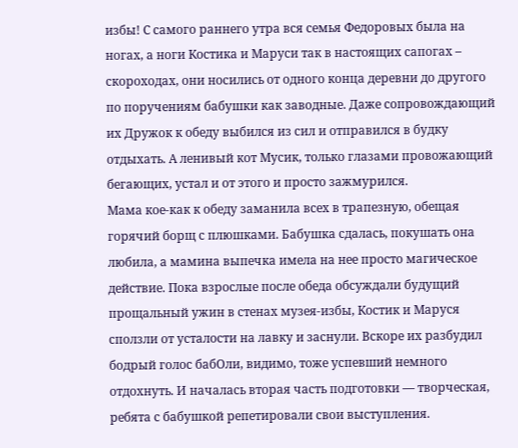избы! С самого раннего утра вся семья Федоровых была на ногах, а ноги Костика и Маруси так в настоящих сапогах – скороходах, они носились от одного конца деревни до другого по поручениям бабушки как заводные. Даже сопровождающий их Дружок к обеду выбился из сил и отправился в будку отдыхать. А ленивый кот Мусик, только глазами провожающий бегающих, устал и от этого и просто зажмурился.
Мама кое-как к обеду заманила всех в трапезную, обещая горячий борщ с плюшками. Бабушка сдалась, покушать она любила, а мамина выпечка имела на нее просто магическое действие. Пока взрослые после обеда обсуждали будущий прощальный ужин в стенах музея-избы, Костик и Маруся сползли от усталости на лавку и заснули. Вскоре их разбудил бодрый голос бабОли, видимо, тоже успевший немного отдохнуть. И началась вторая часть подготовки — творческая, ребята с бабушкой репетировали свои выступления.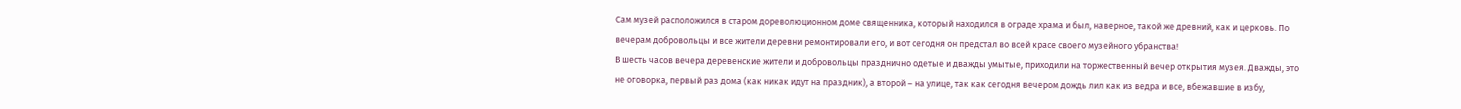Сам музей расположился в старом дореволюционном доме священника, который находился в ограде храма и был, наверное, такой же древний, как и церковь. По вечерам добровольцы и все жители деревни ремонтировали его, и вот сегодня он предстал во всей красе своего музейного убранства!
В шесть часов вечера деревенские жители и добровольцы празднично одетые и дважды умытые, приходили на торжественный вечер открытия музея. Дважды, это не оговорка, первый раз дома (как никак идут на праздник), а второй – на улице, так как сегодня вечером дождь лил как из ведра и все, вбежавшие в избу,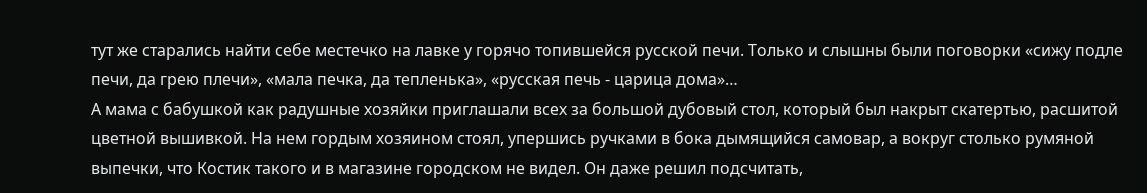тут же старались найти себе местечко на лавке у горячо топившейся русской печи. Только и слышны были поговорки «сижу подле печи, да грею плечи», «мала печка, да тепленька», «русская печь - царица дома»…
А мама с бабушкой как радушные хозяйки приглашали всех за большой дубовый стол, который был накрыт скатертью, расшитой цветной вышивкой. На нем гордым хозяином стоял, упершись ручками в бока дымящийся самовар, а вокруг столько румяной выпечки, что Костик такого и в магазине городском не видел. Он даже решил подсчитать,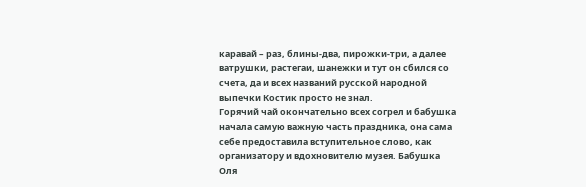каравай – раз, блины-два, пирожки-три, а далее ватрушки, растегаи, шанежки и тут он сбился со счета, да и всех названий русской народной выпечки Костик просто не знал.
Горячий чай окончательно всех согрел и бабушка начала самую важную часть праздника, она сама себе предоставила вступительное слово, как организатору и вдохновителю музея. Бабушка Оля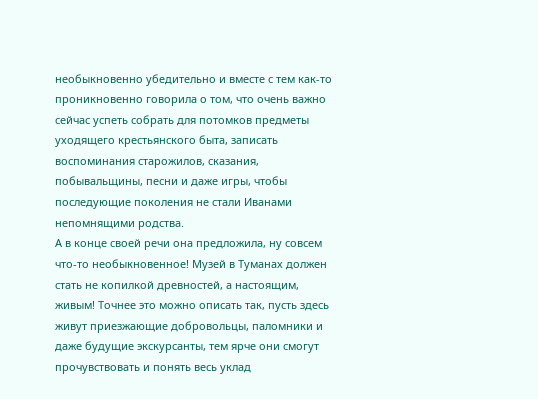необыкновенно убедительно и вместе с тем как-то проникновенно говорила о том, что очень важно сейчас успеть собрать для потомков предметы уходящего крестьянского быта, записать воспоминания старожилов, сказания, побывальщины, песни и даже игры, чтобы последующие поколения не стали Иванами непомнящими родства.
А в конце своей речи она предложила, ну совсем что-то необыкновенное! Музей в Туманах должен стать не копилкой древностей, а настоящим, живым! Точнее это можно описать так, пусть здесь живут приезжающие добровольцы, паломники и даже будущие экскурсанты, тем ярче они смогут прочувствовать и понять весь уклад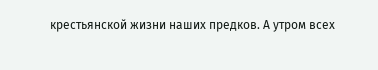крестьянской жизни наших предков. А утром всех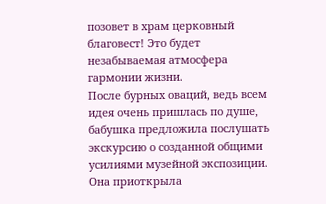позовет в храм церковный благовест! Это будет незабываемая атмосфера гармонии жизни.
После бурных оваций, ведь всем идея очень пришлась по душе, бабушка предложила послушать экскурсию о созданной общими усилиями музейной экспозиции. Она приоткрыла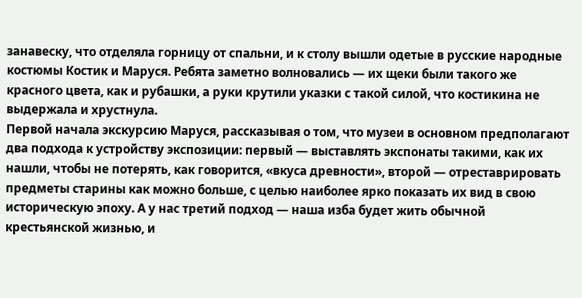занавеску, что отделяла горницу от спальни, и к столу вышли одетые в русские народные костюмы Костик и Маруся. Ребята заметно волновались — их щеки были такого же красного цвета, как и рубашки, а руки крутили указки с такой силой, что костикина не выдержала и хрустнула.
Первой начала экскурсию Маруся, рассказывая о том, что музеи в основном предполагают два подхода к устройству экспозиции: первый — выставлять экспонаты такими, как их нашли, чтобы не потерять, как говорится, «вкуса древности», второй — отреставрировать предметы старины как можно больше, с целью наиболее ярко показать их вид в свою историческую эпоху. А у нас третий подход — наша изба будет жить обычной крестьянской жизнью, и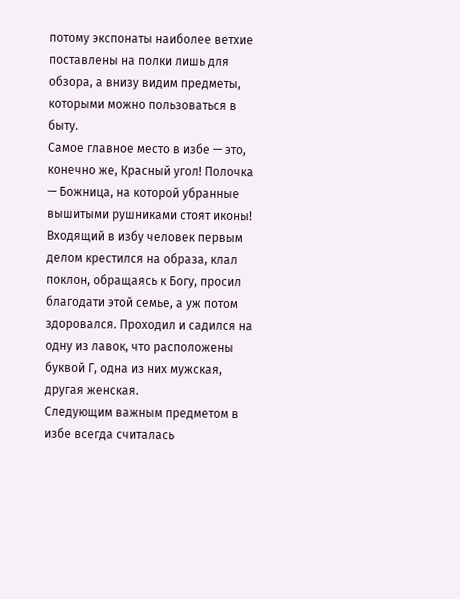потому экспонаты наиболее ветхие поставлены на полки лишь для обзора, а внизу видим предметы, которыми можно пользоваться в быту.
Самое главное место в избе — это, конечно же, Красный угол! Полочка — Божница, на которой убранные вышитыми рушниками стоят иконы! Входящий в избу человек первым делом крестился на образа, клал поклон, обращаясь к Богу, просил благодати этой семье, а уж потом здоровался. Проходил и садился на одну из лавок, что расположены буквой Г, одна из них мужская, другая женская.
Следующим важным предметом в избе всегда считалась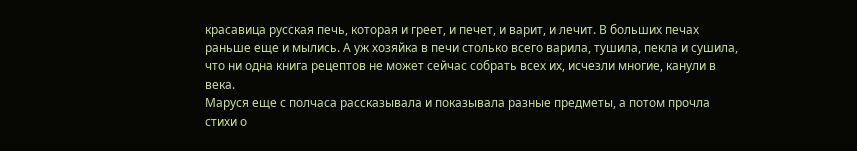красавица русская печь, которая и греет, и печет, и варит, и лечит. В больших печах раньше еще и мылись. А уж хозяйка в печи столько всего варила, тушила, пекла и сушила, что ни одна книга рецептов не может сейчас собрать всех их, исчезли многие, канули в века.
Маруся еще с полчаса рассказывала и показывала разные предметы, а потом прочла стихи о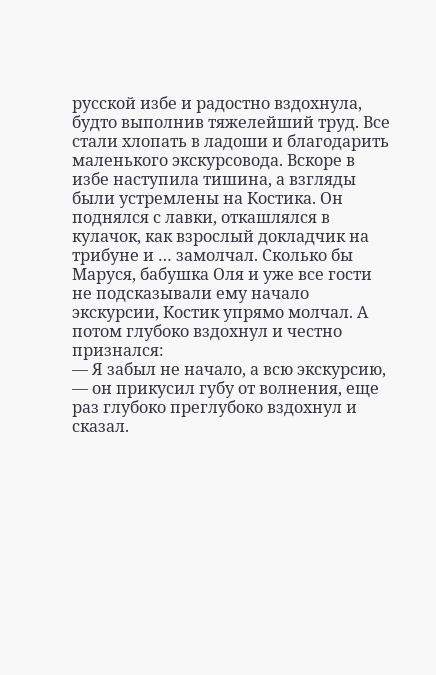русской избе и радостно вздохнула, будто выполнив тяжелейший труд. Все стали хлопать в ладоши и благодарить маленького экскурсовода. Вскоре в избе наступила тишина, а взгляды были устремлены на Костика. Он поднялся с лавки, откашлялся в кулачок, как взрослый докладчик на трибуне и … замолчал. Сколько бы Маруся, бабушка Оля и уже все гости не подсказывали ему начало экскурсии, Костик упрямо молчал. А потом глубоко вздохнул и честно признался:
— Я забыл не начало, а всю экскурсию, — он прикусил губу от волнения, еще раз глубоко преглубоко вздохнул и сказал.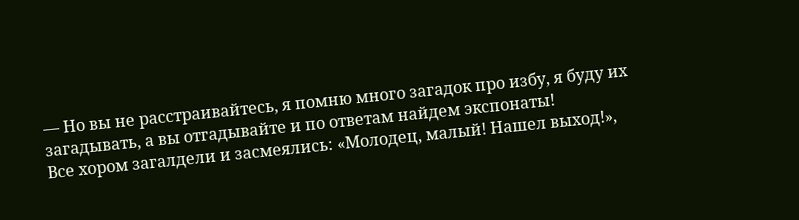— Но вы не расстраивайтесь, я помню много загадок про избу, я буду их загадывать, а вы отгадывайте и по ответам найдем экспонаты!
Все хором загалдели и засмеялись: «Молодец, малый! Нашел выход!»,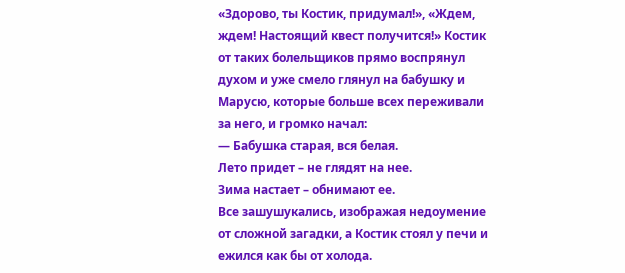«Здорово, ты Костик, придумал!», «Ждем, ждем! Настоящий квест получится!» Костик от таких болельщиков прямо воспрянул духом и уже смело глянул на бабушку и Марусю, которые больше всех переживали за него, и громко начал:
— Бабушка старая, вся белая.
Лето придет – не глядят на нее.
Зима настает – обнимают ее.
Все зашушукались, изображая недоумение от сложной загадки, а Костик стоял у печи и ежился как бы от холода.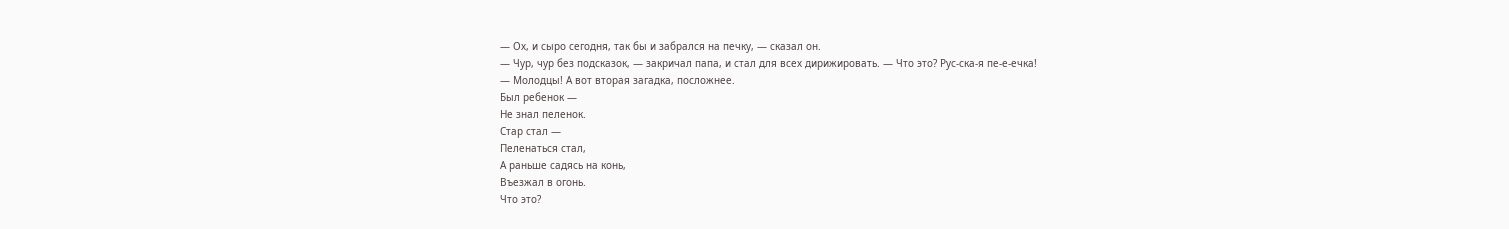— Ох, и сыро сегодня, так бы и забрался на печку, — сказал он.
— Чур, чур без подсказок, — закричал папа, и стал для всех дирижировать. — Что это? Рус-ска-я пе-е-ечка!
— Молодцы! А вот вторая загадка, посложнее.
Был ребенок —
Не знал пеленок.
Стар стал —
Пеленаться стал,
А раньше садясь на конь,
Въезжал в огонь.
Что это?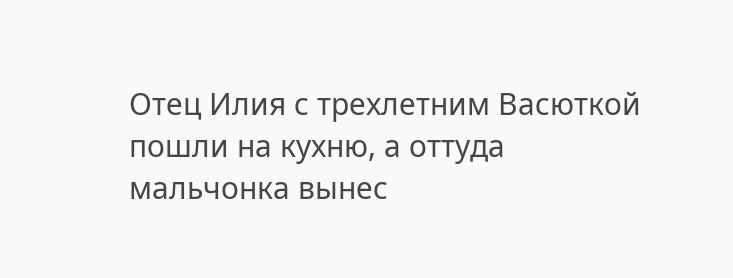Отец Илия с трехлетним Васюткой пошли на кухню, а оттуда мальчонка вынес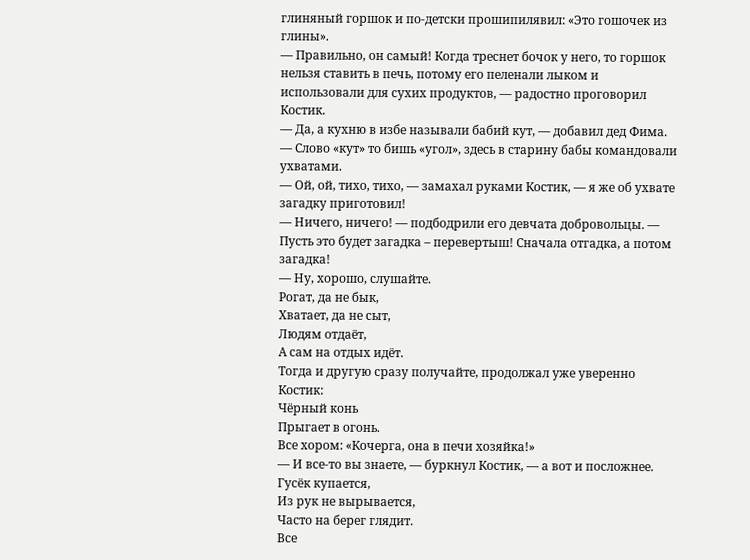глиняный горшок и по-детски прошипилявил: «Это гошочек из глины».
— Правильно, он самый! Когда треснет бочок у него, то горшок нельзя ставить в печь, потому его пеленали лыком и использовали для сухих продуктов, — радостно проговорил Костик.
— Да, а кухню в избе называли бабий кут, — добавил дед Фима. — Слово «кут» то бишь «угол», здесь в старину бабы командовали ухватами.
— Ой, ой, тихо, тихо, — замахал руками Костик, — я же об ухвате загадку приготовил!
— Ничего, ничего! — подбодрили его девчата добровольцы. — Пусть это будет загадка – перевертыш! Сначала отгадка, а потом загадка!
— Ну, хорошо, слушайте.
Рогат, да не бык,
Хватает, да не сыт,
Людям отдаёт,
А сам на отдых идёт.
Тогда и другую сразу получайте, продолжал уже уверенно Костик:
Чёрный конь
Прыгает в огонь.
Все хором: «Кочерга, она в печи хозяйка!»
— И все-то вы знаете, — буркнул Костик, — а вот и посложнее.
Гусёк купается,
Из рук не вырывается,
Часто на берег глядит.
Все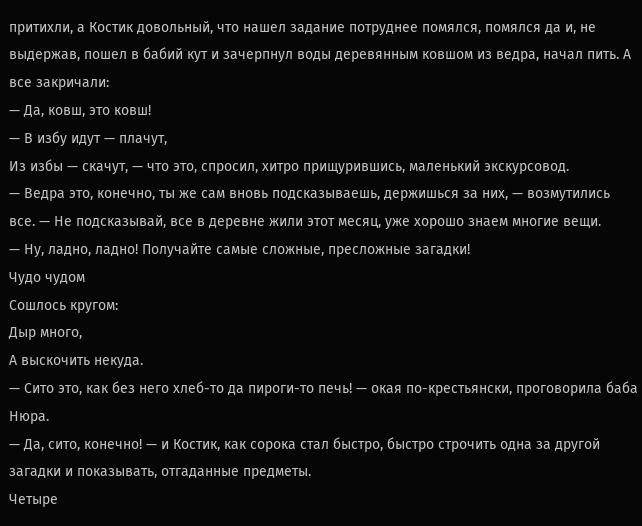притихли, а Костик довольный, что нашел задание потруднее помялся, помялся да и, не выдержав, пошел в бабий кут и зачерпнул воды деревянным ковшом из ведра, начал пить. А все закричали:
— Да, ковш, это ковш!
— В избу идут — плачут,
Из избы — скачут, — что это, спросил, хитро прищурившись, маленький экскурсовод.
— Ведра это, конечно, ты же сам вновь подсказываешь, держишься за них, — возмутились все. — Не подсказывай, все в деревне жили этот месяц, уже хорошо знаем многие вещи.
— Ну, ладно, ладно! Получайте самые сложные, пресложные загадки!
Чудо чудом
Сошлось кругом:
Дыр много,
А выскочить некуда.
— Сито это, как без него хлеб-то да пироги-то печь! — окая по-крестьянски, проговорила баба Нюра.
— Да, сито, конечно! — и Костик, как сорока стал быстро, быстро строчить одна за другой загадки и показывать, отгаданные предметы.
Четыре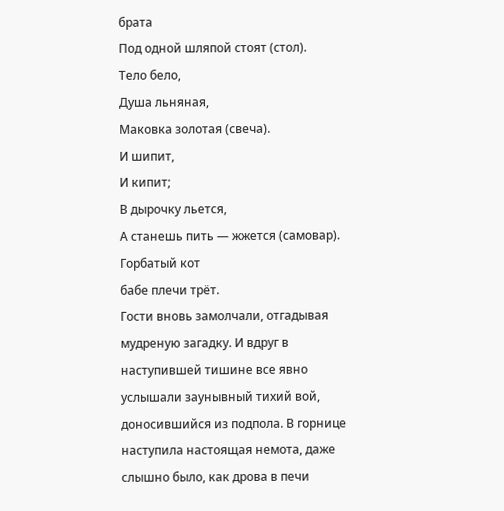брата
Под одной шляпой стоят (стол).
Тело бело,
Душа льняная,
Маковка золотая (свеча).
И шипит,
И кипит;
В дырочку льется,
А станешь пить — жжется (самовар).
Горбатый кот
бабе плечи трёт.
Гости вновь замолчали, отгадывая мудреную загадку. И вдруг в наступившей тишине все явно услышали заунывный тихий вой, доносившийся из подпола. В горнице наступила настоящая немота, даже слышно было, как дрова в печи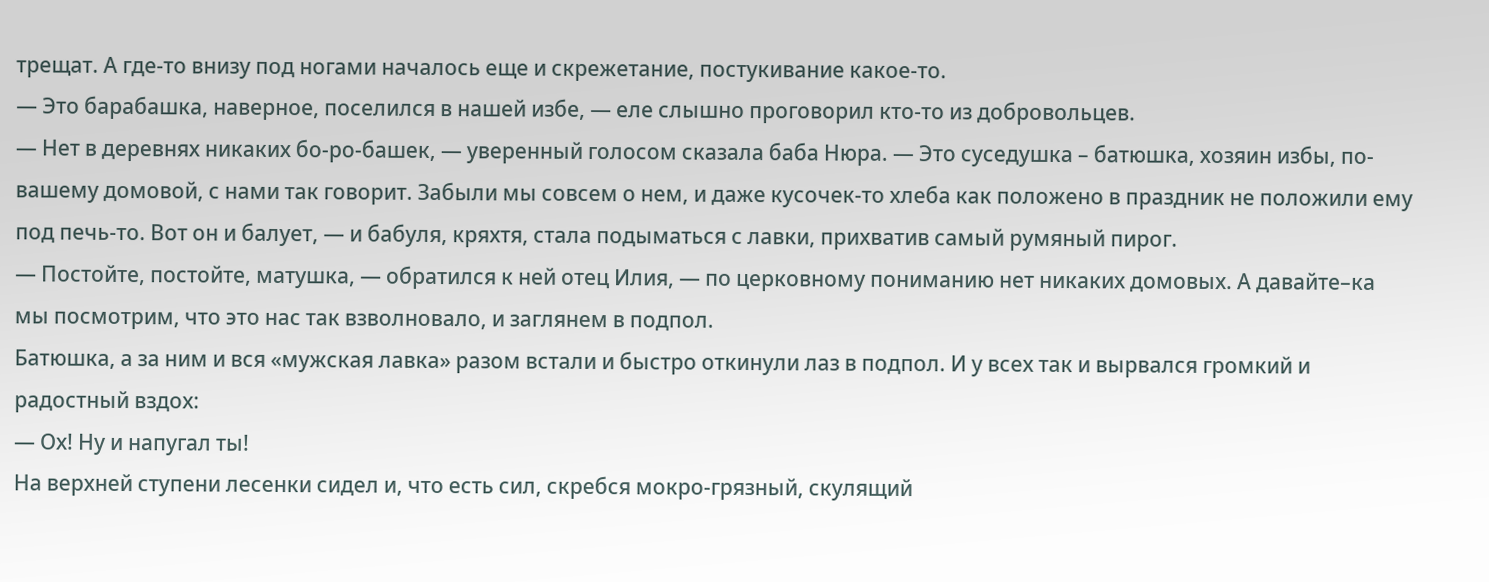трещат. А где-то внизу под ногами началось еще и скрежетание, постукивание какое-то.
— Это барабашка, наверное, поселился в нашей избе, — еле слышно проговорил кто-то из добровольцев.
— Нет в деревнях никаких бо-ро-башек, — уверенный голосом сказала баба Нюра. — Это суседушка – батюшка, хозяин избы, по-вашему домовой, с нами так говорит. Забыли мы совсем о нем, и даже кусочек-то хлеба как положено в праздник не положили ему под печь-то. Вот он и балует, — и бабуля, кряхтя, стала подыматься с лавки, прихватив самый румяный пирог.
— Постойте, постойте, матушка, — обратился к ней отец Илия, — по церковному пониманию нет никаких домовых. А давайте–ка мы посмотрим, что это нас так взволновало, и заглянем в подпол.
Батюшка, а за ним и вся «мужская лавка» разом встали и быстро откинули лаз в подпол. И у всех так и вырвался громкий и радостный вздох:
— Ох! Ну и напугал ты!
На верхней ступени лесенки сидел и, что есть сил, скребся мокро-грязный, скулящий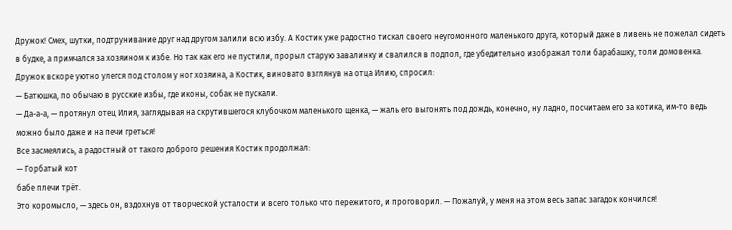Дружок! Смех, шутки, подтрунивание друг над другом залили всю избу. А Костик уже радостно тискал своего неугомонного маленького друга, который даже в ливень не пожелал сидеть в будке, а примчался за хозяином к избе. Но так как его не пустили, прорыл старую завалинку и свалился в подпол, где убедительно изображал толи барабашку, толи домовенка.
Дружок вскоре уютно улегся под столом у ног хозяина, а Костик, виновато взглянув на отца Илию, спросил:
— Батюшка, по обычаю в русские избы, где иконы, собак не пускали.
— Да-а-а, — протянул отец Илия, заглядывая на скрутившегося клубочком маленького щенка, — жаль его выгонять под дождь, конечно, ну ладно, посчитаем его за котика, им-то ведь можно было даже и на печи греться!
Все засмеялись, а радостный от такого доброго решения Костик продолжал:
— Горбатый кот
бабе плечи трёт.
Это коромысло, — здесь он, вздохнув от творческой усталости и всего только что пережитого, и проговорил. — Пожалуй, у меня на этом весь запас загадок кончился!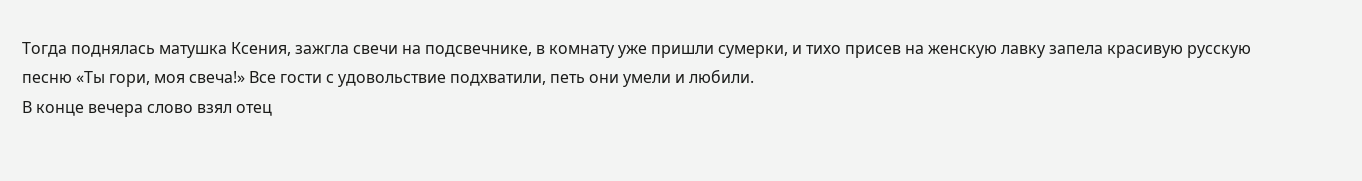Тогда поднялась матушка Ксения, зажгла свечи на подсвечнике, в комнату уже пришли сумерки, и тихо присев на женскую лавку запела красивую русскую песню «Ты гори, моя свеча!» Все гости с удовольствие подхватили, петь они умели и любили.
В конце вечера слово взял отец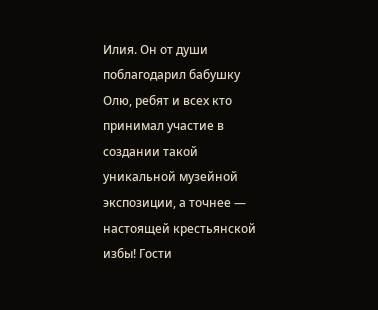Илия. Он от души поблагодарил бабушку Олю, ребят и всех кто принимал участие в создании такой уникальной музейной экспозиции, а точнее — настоящей крестьянской избы! Гости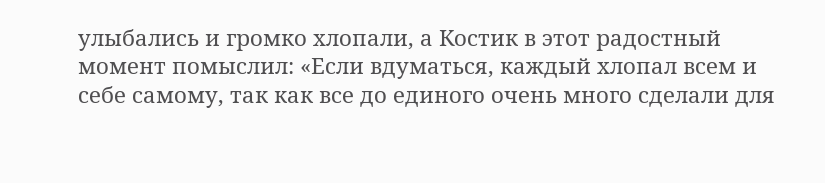улыбались и громко хлопали, а Костик в этот радостный момент помыслил: «Если вдуматься, каждый хлопал всем и себе самому, так как все до единого очень много сделали для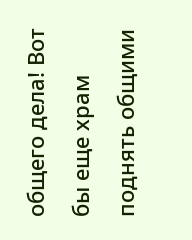общего дела! Вот бы еще храм поднять общими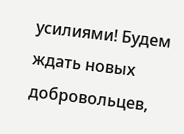усилиями! Будем ждать новых добровольцев,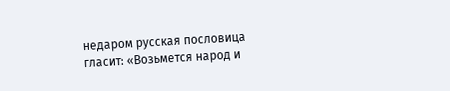недаром русская пословица гласит: «Возьмется народ и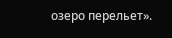озеро перельет».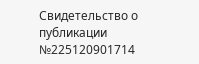Свидетельство о публикации №225120901714